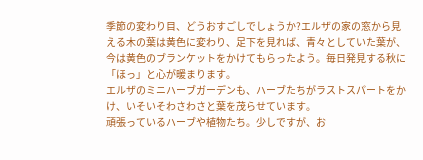季節の変わり目、どうおすごしでしょうか?エルザの家の窓から見える木の葉は黄色に変わり、足下を見れば、青々としていた葉が、今は黄色のブランケットをかけてもらったよう。毎日発見する秋に「ほっ」と心が暖まります。
エルザのミニハーブガーデンも、ハーブたちがラストスパートをかけ、いそいそわさわさと葉を茂らせています。
頑張っているハーブや植物たち。少しですが、お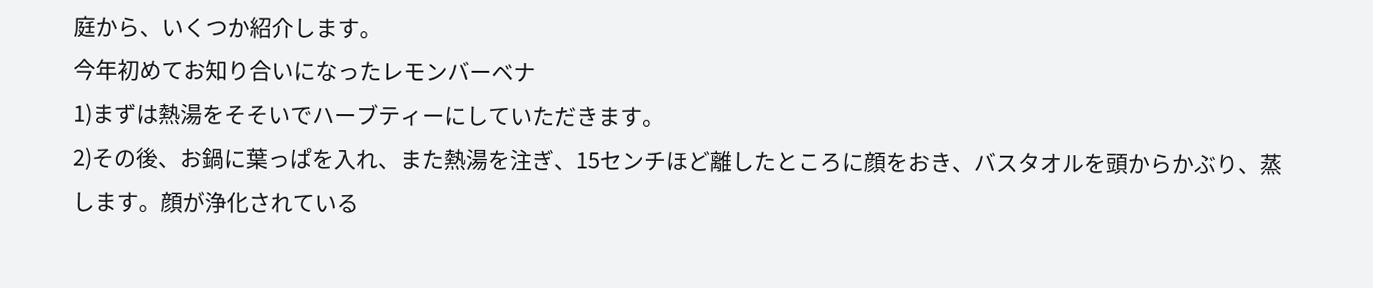庭から、いくつか紹介します。
今年初めてお知り合いになったレモンバーベナ
1)まずは熱湯をそそいでハーブティーにしていただきます。
2)その後、お鍋に葉っぱを入れ、また熱湯を注ぎ、15センチほど離したところに顔をおき、バスタオルを頭からかぶり、蒸します。顔が浄化されている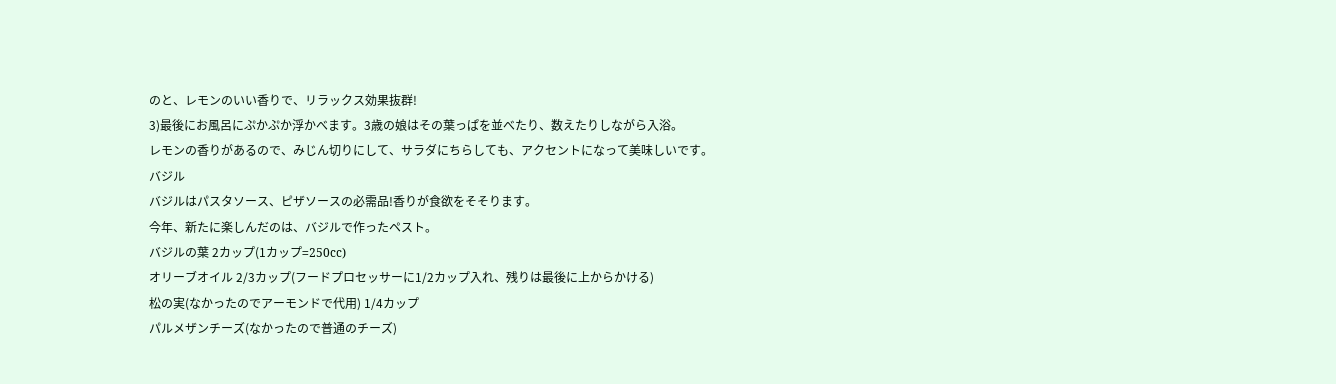のと、レモンのいい香りで、リラックス効果抜群!
3)最後にお風呂にぷかぷか浮かべます。3歳の娘はその葉っぱを並べたり、数えたりしながら入浴。
レモンの香りがあるので、みじん切りにして、サラダにちらしても、アクセントになって美味しいです。
バジル
バジルはパスタソース、ピザソースの必需品!香りが食欲をそそります。
今年、新たに楽しんだのは、バジルで作ったペスト。
バジルの葉 2カップ(1カップ=250cc)
オリーブオイル 2/3カップ(フードプロセッサーに1/2カップ入れ、残りは最後に上からかける)
松の実(なかったのでアーモンドで代用) 1/4カップ
パルメザンチーズ(なかったので普通のチーズ)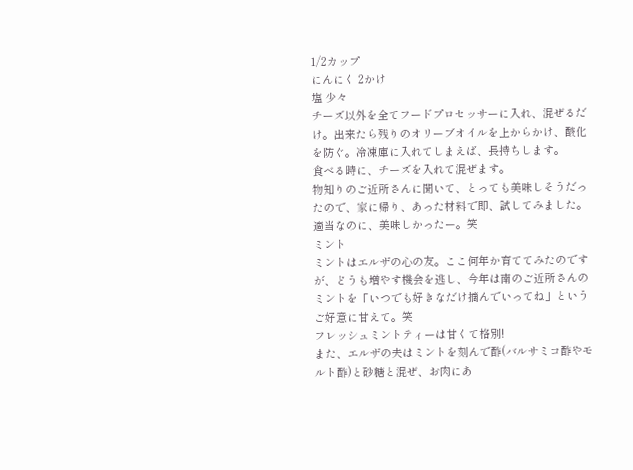1/2カップ
にんにく 2かけ
塩 少々
チーズ以外を全てフードプロセッサーに入れ、混ぜるだけ。出来たら残りのオリーブオイルを上からかけ、酸化を防ぐ。冷凍庫に入れてしまえば、長持ちします。
食べる時に、チーズを入れて混ぜます。
物知りのご近所さんに聞いて、とっても美味しそうだったので、家に帰り、あった材料で即、試してみました。適当なのに、美味しかったー。笑
ミント
ミントはエルザの心の友。ここ何年か育ててみたのですが、どうも増やす機会を逃し、今年は南のご近所さんのミントを「いつでも好きなだけ摘んでいってね」というご好意に甘えて。笑
フレッシュミントティーは甘くて格別!
また、エルザの夫はミントを刻んで酢(バルサミコ酢やモルト酢)と砂糖と混ぜ、お肉にあ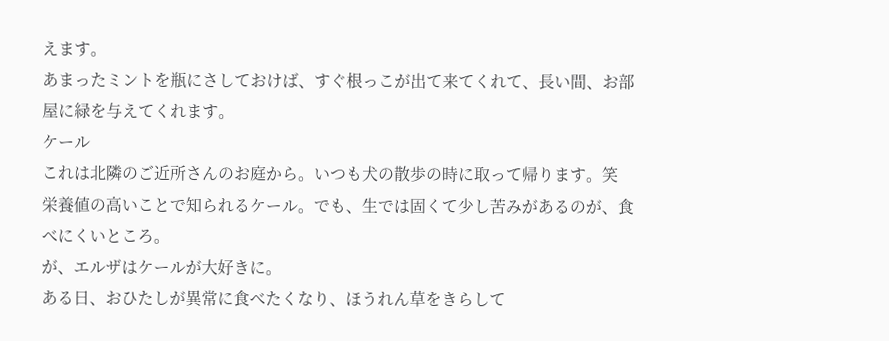えます。
あまったミントを瓶にさしておけば、すぐ根っこが出て来てくれて、長い間、お部屋に緑を与えてくれます。
ケール
これは北隣のご近所さんのお庭から。いつも犬の散歩の時に取って帰ります。笑
栄養値の高いことで知られるケール。でも、生では固くて少し苦みがあるのが、食べにくいところ。
が、エルザはケールが大好きに。
ある日、おひたしが異常に食べたくなり、ほうれん草をきらして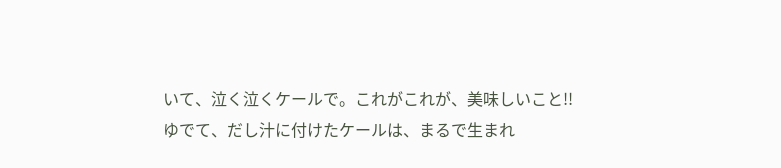いて、泣く泣くケールで。これがこれが、美味しいこと!!
ゆでて、だし汁に付けたケールは、まるで生まれ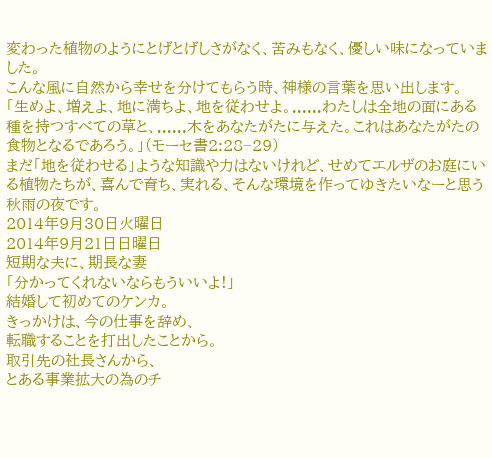変わった植物のようにとげとげしさがなく、苦みもなく、優しい味になっていました。
こんな風に自然から幸せを分けてもらう時、神様の言葉を思い出します。
「生めよ、増えよ、地に満ちよ、地を従わせよ。......わたしは全地の面にある種を持つすべての草と、......木をあなたがたに与えた。これはあなたがたの食物となるであろう。」(モーセ書2:28−29)
まだ「地を従わせる」ような知識や力はないけれど、せめてエルザのお庭にいる植物たちが、喜んで育ち、実れる、そんな環境を作ってゆきたいなーと思う秋雨の夜です。
2014年9月30日火曜日
2014年9月21日日曜日
短期な夫に、期長な妻
「分かってくれないならもういいよ!」
結婚して初めてのケンカ。
きっかけは、今の仕事を辞め、
転職することを打出したことから。
取引先の社長さんから、
とある事業拡大の為のチ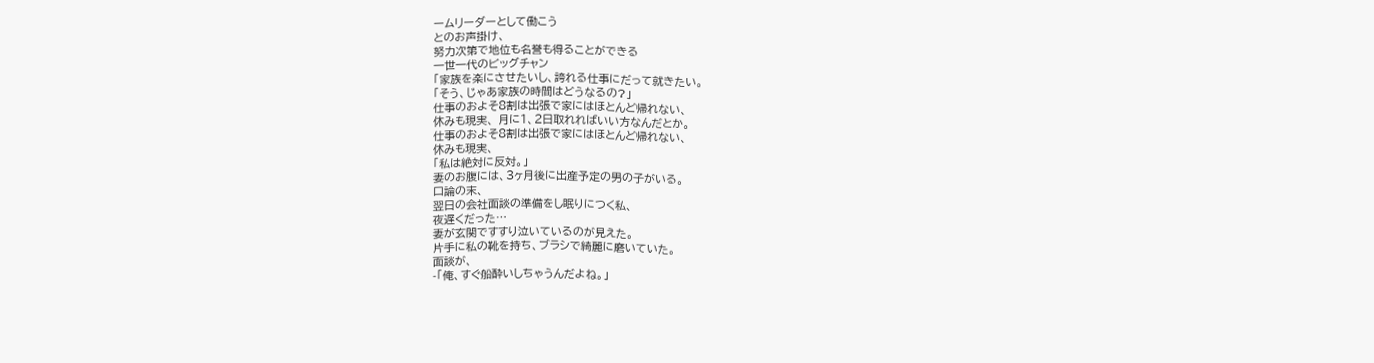ームリーダーとして働こう
とのお声掛け、
努力次第で地位も名誉も得ることができる
一世一代のビッグチャン
「家族を楽にさせたいし、誇れる仕事にだって就きたい。
「そう、じゃあ家族の時間はどうなるの?」
仕事のおよそ8割は出張で家にはほとんど帰れない、
休みも現実、 月に1、2日取れればいい方なんだとか。
仕事のおよそ8割は出張で家にはほとんど帰れない、
休みも現実、
「私は絶対に反対。」
妻のお腹には、3ヶ月後に出産予定の男の子がいる。
口論の末、
翌日の会社面談の準備をし眠りにつく私、
夜遅くだった…
妻が玄関ですすり泣いているのが見えた。
片手に私の靴を持ち、ブラシで綺麗に磨いていた。
面談が、
-「俺、すぐ船酔いしちゃうんだよね。」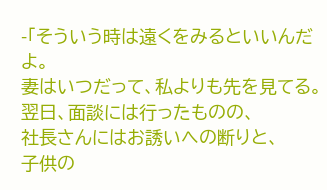-「そういう時は遠くをみるといいんだよ。
妻はいつだって、私よりも先を見てる。
翌日、面談には行ったものの、
社長さんにはお誘いへの断りと、
子供の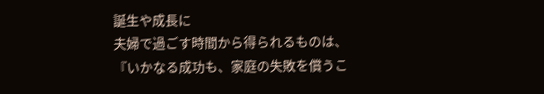誕生や成長に
夫婦で過ごす時間から得られるものは、
『いかなる成功も、家庭の失敗を償うこ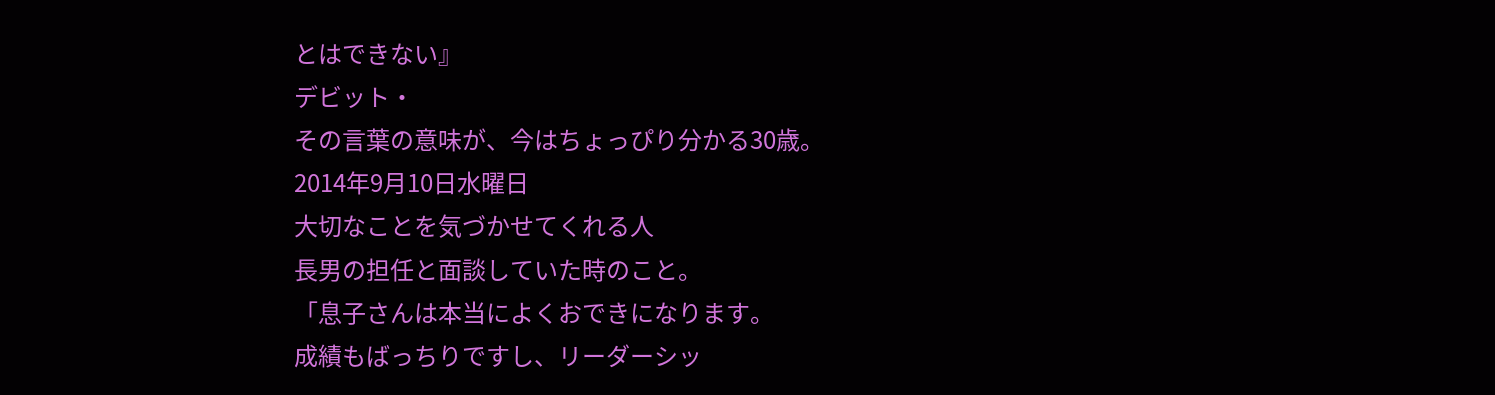とはできない』
デビット・
その言葉の意味が、今はちょっぴり分かる30歳。
2014年9月10日水曜日
大切なことを気づかせてくれる人
長男の担任と面談していた時のこと。
「息子さんは本当によくおできになります。
成績もばっちりですし、リーダーシッ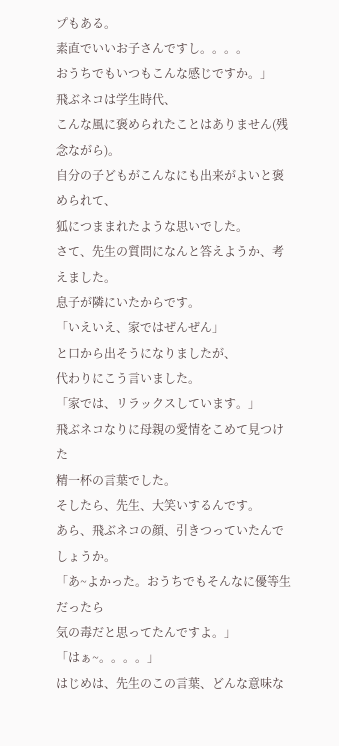プもある。
素直でいいお子さんですし。。。。
おうちでもいつもこんな感じですか。」
飛ぶネコは学生時代、
こんな風に褒められたことはありません(残念ながら)。
自分の子どもがこんなにも出来がよいと褒められて、
狐につままれたような思いでした。
さて、先生の質問になんと答えようか、考えました。
息子が隣にいたからです。
「いえいえ、家ではぜんぜん」
と口から出そうになりましたが、
代わりにこう言いました。
「家では、リラックスしています。」
飛ぶネコなりに母親の愛情をこめて見つけた
精一杯の言葉でした。
そしたら、先生、大笑いするんです。
あら、飛ぶネコの顔、引きつっていたんでしょうか。
「あ~よかった。おうちでもそんなに優等生だったら
気の毒だと思ってたんですよ。」
「はぁ~。。。。」
はじめは、先生のこの言葉、どんな意味な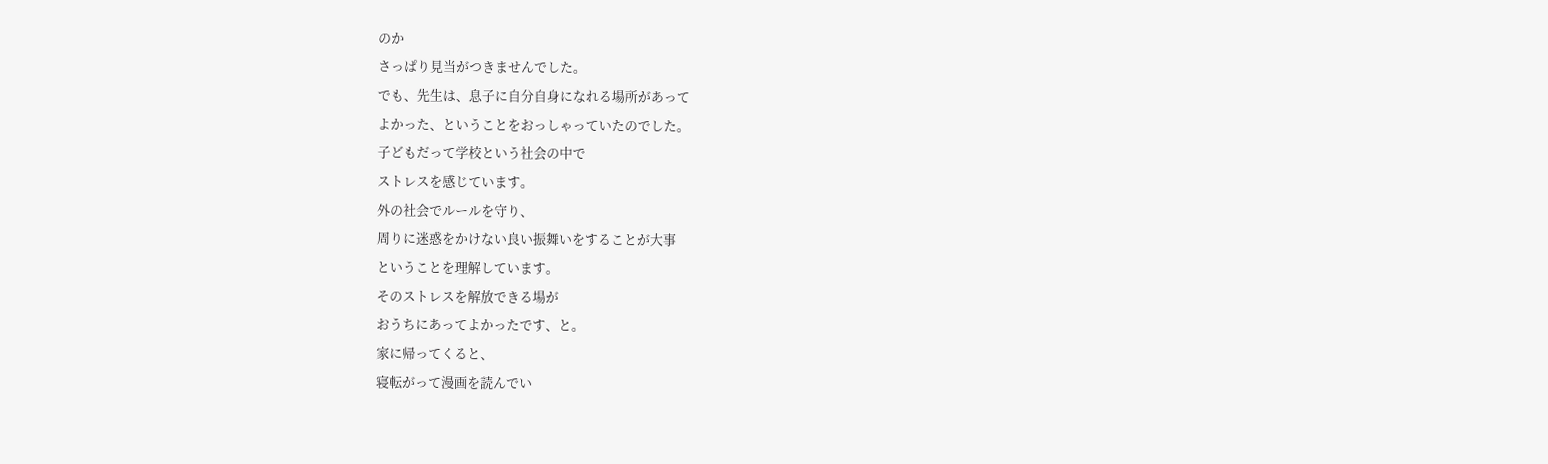のか
さっぱり見当がつきませんでした。
でも、先生は、息子に自分自身になれる場所があって
よかった、ということをおっしゃっていたのでした。
子どもだって学校という社会の中で
ストレスを感じています。
外の社会でルールを守り、
周りに迷惑をかけない良い振舞いをすることが大事
ということを理解しています。
そのストレスを解放できる場が
おうちにあってよかったです、と。
家に帰ってくると、
寝転がって漫画を読んでい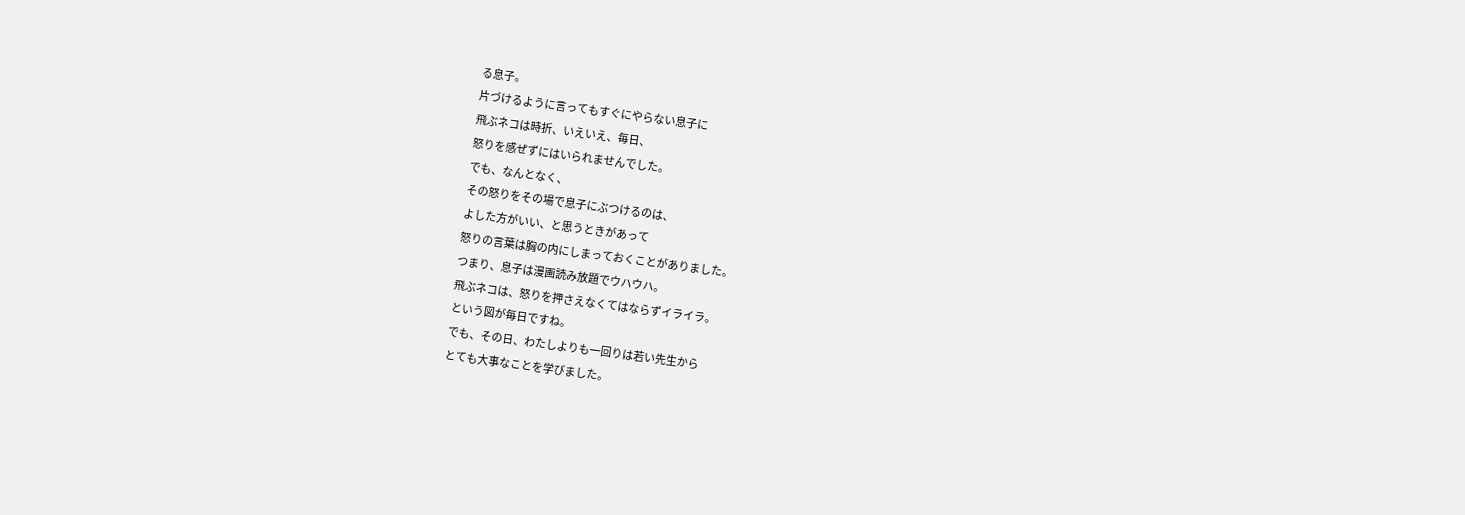る息子。
片づけるように言ってもすぐにやらない息子に
飛ぶネコは時折、いえいえ、毎日、
怒りを感ぜずにはいられませんでした。
でも、なんとなく、
その怒りをその場で息子にぶつけるのは、
よした方がいい、と思うときがあって
怒りの言葉は胸の内にしまっておくことがありました。
つまり、息子は漫画読み放題でウハウハ。
飛ぶネコは、怒りを押さえなくてはならずイライラ。
という図が毎日ですね。
でも、その日、わたしよりも一回りは若い先生から
とても大事なことを学びました。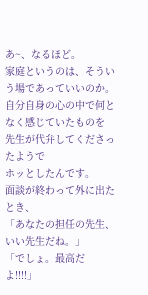あ~、なるほど。
家庭というのは、そういう場であっていいのか。
自分自身の心の中で何となく感じていたものを
先生が代弁してくださったようで
ホッとしたんです。
面談が終わって外に出たとき、
「あなたの担任の先生、いい先生だね。」
「でしょ。最高だよ!!!!」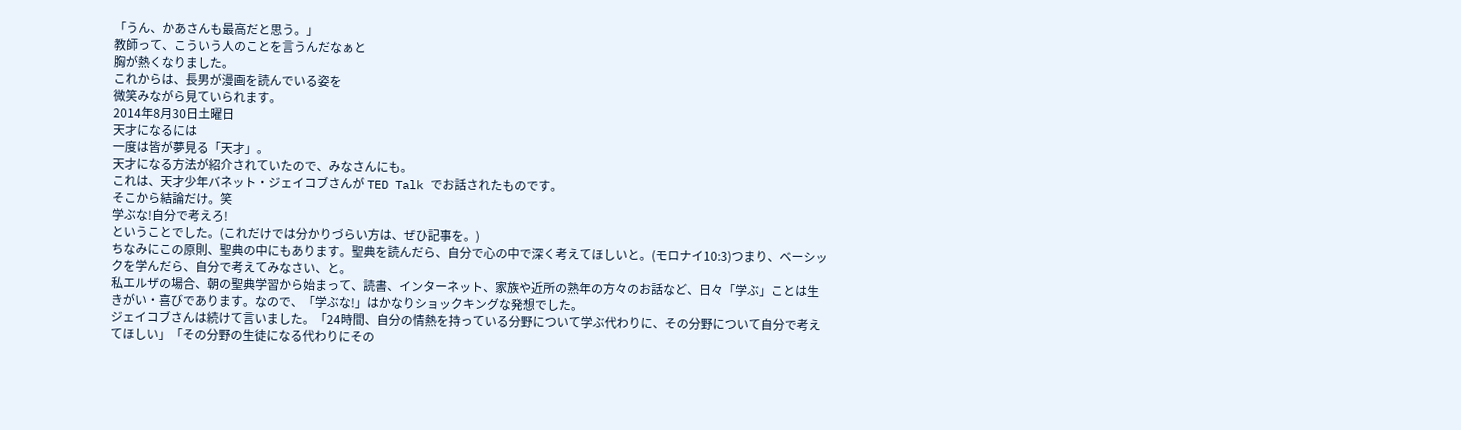「うん、かあさんも最高だと思う。」
教師って、こういう人のことを言うんだなぁと
胸が熱くなりました。
これからは、長男が漫画を読んでいる姿を
微笑みながら見ていられます。
2014年8月30日土曜日
天才になるには
一度は皆が夢見る「天才」。
天才になる方法が紹介されていたので、みなさんにも。
これは、天才少年バネット・ジェイコブさんが TED Talk でお話されたものです。
そこから結論だけ。笑
学ぶな!自分で考えろ!
ということでした。(これだけでは分かりづらい方は、ぜひ記事を。)
ちなみにこの原則、聖典の中にもあります。聖典を読んだら、自分で心の中で深く考えてほしいと。(モロナイ10:3)つまり、ベーシックを学んだら、自分で考えてみなさい、と。
私エルザの場合、朝の聖典学習から始まって、読書、インターネット、家族や近所の熟年の方々のお話など、日々「学ぶ」ことは生きがい・喜びであります。なので、「学ぶな!」はかなりショックキングな発想でした。
ジェイコブさんは続けて言いました。「24時間、自分の情熱を持っている分野について学ぶ代わりに、その分野について自分で考えてほしい」「その分野の生徒になる代わりにその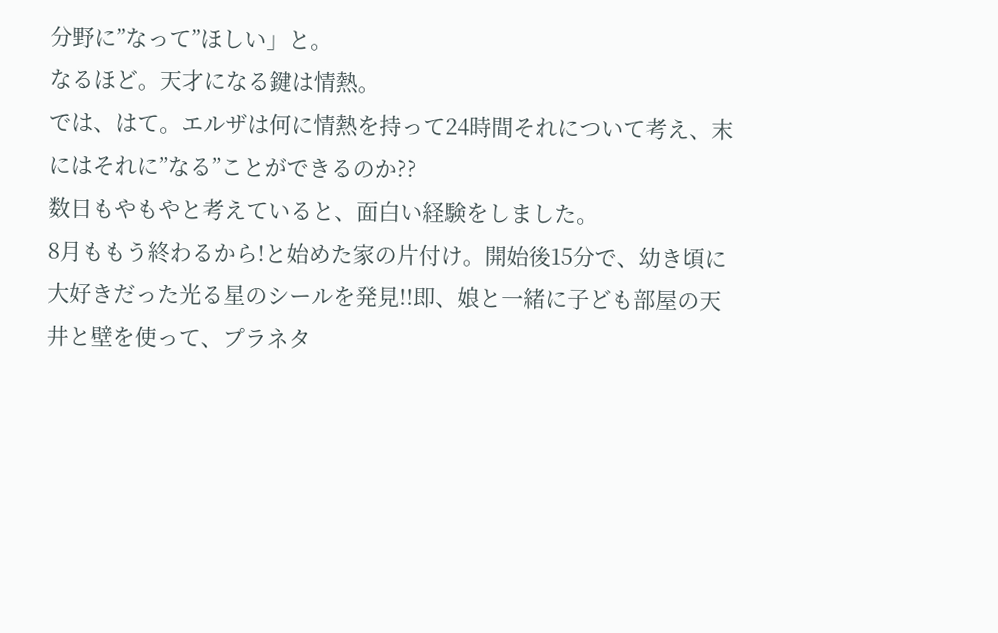分野に”なって”ほしい」と。
なるほど。天才になる鍵は情熱。
では、はて。エルザは何に情熱を持って24時間それについて考え、末にはそれに”なる”ことができるのか??
数日もやもやと考えていると、面白い経験をしました。
8月ももう終わるから!と始めた家の片付け。開始後15分で、幼き頃に大好きだった光る星のシールを発見!!即、娘と一緒に子ども部屋の天井と壁を使って、プラネタ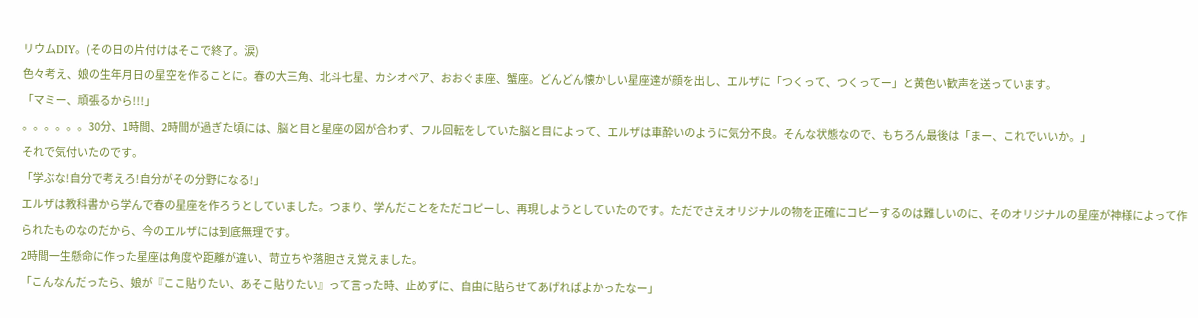リウムDIY。(その日の片付けはそこで終了。涙)
色々考え、娘の生年月日の星空を作ることに。春の大三角、北斗七星、カシオペア、おおぐま座、蟹座。どんどん懐かしい星座達が顔を出し、エルザに「つくって、つくってー」と黄色い歓声を送っています。
「マミー、頑張るから!!!」
。。。。。。30分、1時間、2時間が過ぎた頃には、脳と目と星座の図が合わず、フル回転をしていた脳と目によって、エルザは車酔いのように気分不良。そんな状態なので、もちろん最後は「まー、これでいいか。」
それで気付いたのです。
「学ぶな!自分で考えろ!自分がその分野になる!」
エルザは教科書から学んで春の星座を作ろうとしていました。つまり、学んだことをただコピーし、再現しようとしていたのです。ただでさえオリジナルの物を正確にコピーするのは難しいのに、そのオリジナルの星座が神様によって作られたものなのだから、今のエルザには到底無理です。
2時間一生懸命に作った星座は角度や距離が違い、苛立ちや落胆さえ覚えました。
「こんなんだったら、娘が『ここ貼りたい、あそこ貼りたい』って言った時、止めずに、自由に貼らせてあげればよかったなー」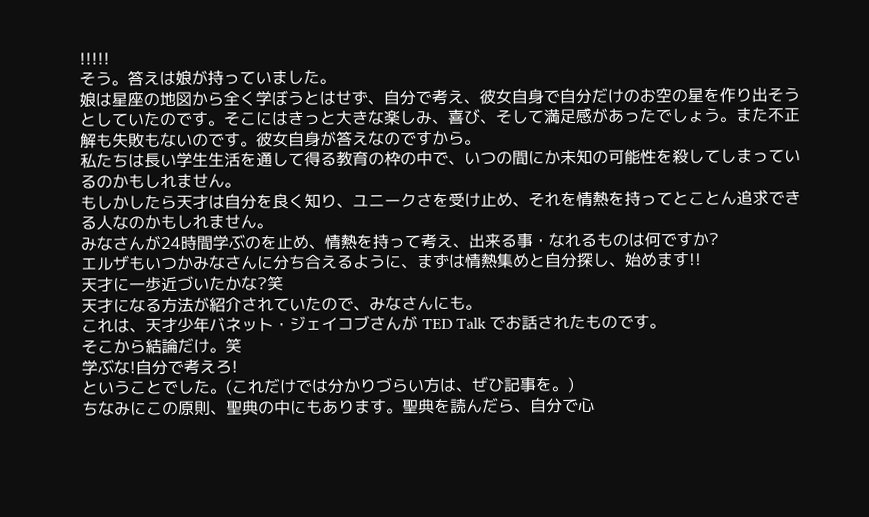!!!!!
そう。答えは娘が持っていました。
娘は星座の地図から全く学ぼうとはせず、自分で考え、彼女自身で自分だけのお空の星を作り出そうとしていたのです。そこにはきっと大きな楽しみ、喜び、そして満足感があったでしょう。また不正解も失敗もないのです。彼女自身が答えなのですから。
私たちは長い学生生活を通して得る教育の枠の中で、いつの間にか未知の可能性を殺してしまっているのかもしれません。
もしかしたら天才は自分を良く知り、ユニークさを受け止め、それを情熱を持ってとことん追求できる人なのかもしれません。
みなさんが24時間学ぶのを止め、情熱を持って考え、出来る事・なれるものは何ですか?
エルザもいつかみなさんに分ち合えるように、まずは情熱集めと自分探し、始めます!!
天才に一歩近づいたかな?笑
天才になる方法が紹介されていたので、みなさんにも。
これは、天才少年バネット・ジェイコブさんが TED Talk でお話されたものです。
そこから結論だけ。笑
学ぶな!自分で考えろ!
ということでした。(これだけでは分かりづらい方は、ぜひ記事を。)
ちなみにこの原則、聖典の中にもあります。聖典を読んだら、自分で心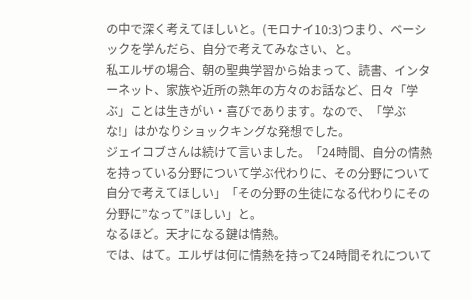の中で深く考えてほしいと。(モロナイ10:3)つまり、ベーシックを学んだら、自分で考えてみなさい、と。
私エルザの場合、朝の聖典学習から始まって、読書、インターネット、家族や近所の熟年の方々のお話など、日々「学ぶ」ことは生きがい・喜びであります。なので、「学ぶな!」はかなりショックキングな発想でした。
ジェイコブさんは続けて言いました。「24時間、自分の情熱を持っている分野について学ぶ代わりに、その分野について自分で考えてほしい」「その分野の生徒になる代わりにその分野に”なって”ほしい」と。
なるほど。天才になる鍵は情熱。
では、はて。エルザは何に情熱を持って24時間それについて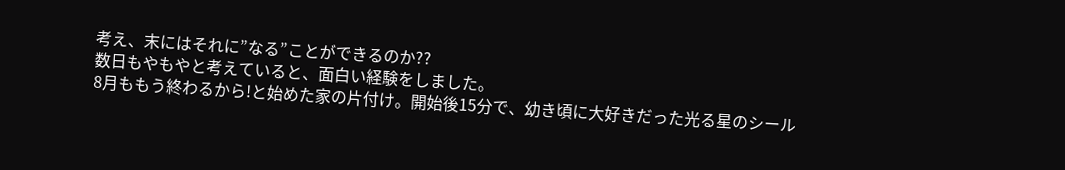考え、末にはそれに”なる”ことができるのか??
数日もやもやと考えていると、面白い経験をしました。
8月ももう終わるから!と始めた家の片付け。開始後15分で、幼き頃に大好きだった光る星のシール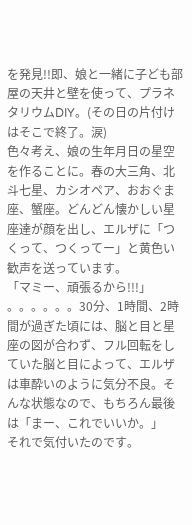を発見!!即、娘と一緒に子ども部屋の天井と壁を使って、プラネタリウムDIY。(その日の片付けはそこで終了。涙)
色々考え、娘の生年月日の星空を作ることに。春の大三角、北斗七星、カシオペア、おおぐま座、蟹座。どんどん懐かしい星座達が顔を出し、エルザに「つくって、つくってー」と黄色い歓声を送っています。
「マミー、頑張るから!!!」
。。。。。。30分、1時間、2時間が過ぎた頃には、脳と目と星座の図が合わず、フル回転をしていた脳と目によって、エルザは車酔いのように気分不良。そんな状態なので、もちろん最後は「まー、これでいいか。」
それで気付いたのです。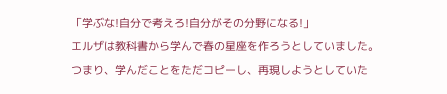「学ぶな!自分で考えろ!自分がその分野になる!」
エルザは教科書から学んで春の星座を作ろうとしていました。つまり、学んだことをただコピーし、再現しようとしていた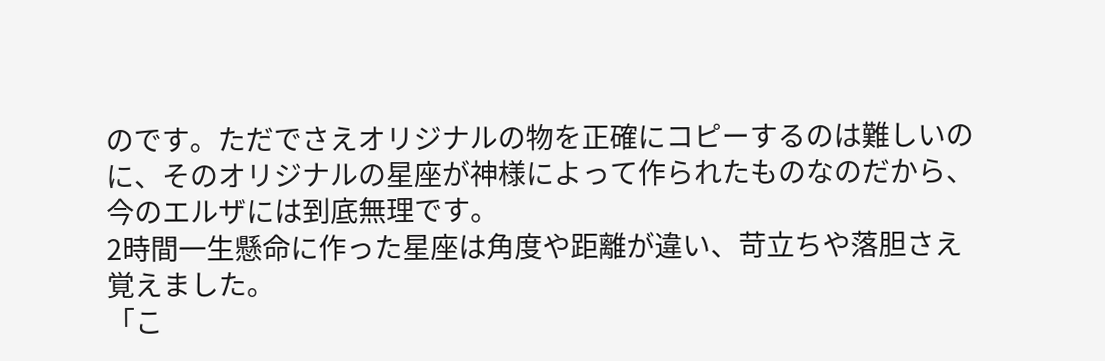のです。ただでさえオリジナルの物を正確にコピーするのは難しいのに、そのオリジナルの星座が神様によって作られたものなのだから、今のエルザには到底無理です。
2時間一生懸命に作った星座は角度や距離が違い、苛立ちや落胆さえ覚えました。
「こ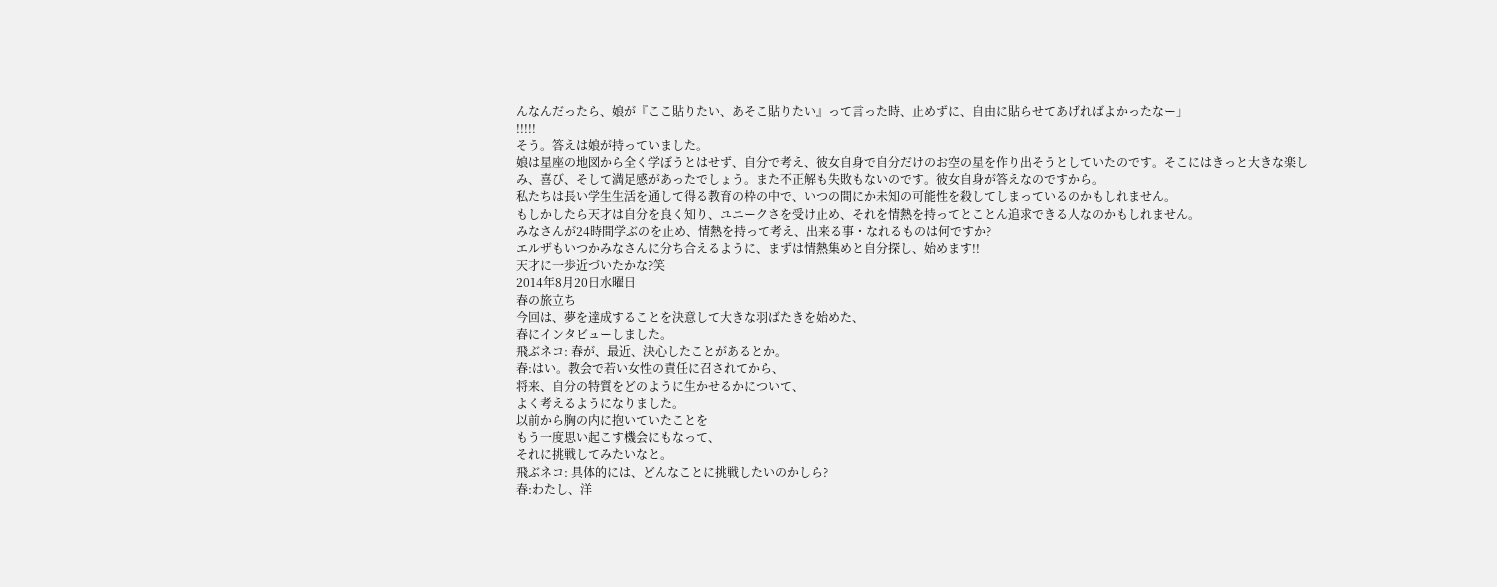んなんだったら、娘が『ここ貼りたい、あそこ貼りたい』って言った時、止めずに、自由に貼らせてあげればよかったなー」
!!!!!
そう。答えは娘が持っていました。
娘は星座の地図から全く学ぼうとはせず、自分で考え、彼女自身で自分だけのお空の星を作り出そうとしていたのです。そこにはきっと大きな楽しみ、喜び、そして満足感があったでしょう。また不正解も失敗もないのです。彼女自身が答えなのですから。
私たちは長い学生生活を通して得る教育の枠の中で、いつの間にか未知の可能性を殺してしまっているのかもしれません。
もしかしたら天才は自分を良く知り、ユニークさを受け止め、それを情熱を持ってとことん追求できる人なのかもしれません。
みなさんが24時間学ぶのを止め、情熱を持って考え、出来る事・なれるものは何ですか?
エルザもいつかみなさんに分ち合えるように、まずは情熱集めと自分探し、始めます!!
天才に一歩近づいたかな?笑
2014年8月20日水曜日
春の旅立ち
今回は、夢を達成することを決意して大きな羽ばたきを始めた、
春にインタビューしました。
飛ぶネコ: 春が、最近、決心したことがあるとか。
春:はい。教会で若い女性の責任に召されてから、
将来、自分の特質をどのように生かせるかについて、
よく考えるようになりました。
以前から胸の内に抱いていたことを
もう一度思い起こす機会にもなって、
それに挑戦してみたいなと。
飛ぶネコ: 具体的には、どんなことに挑戦したいのかしら?
春:わたし、洋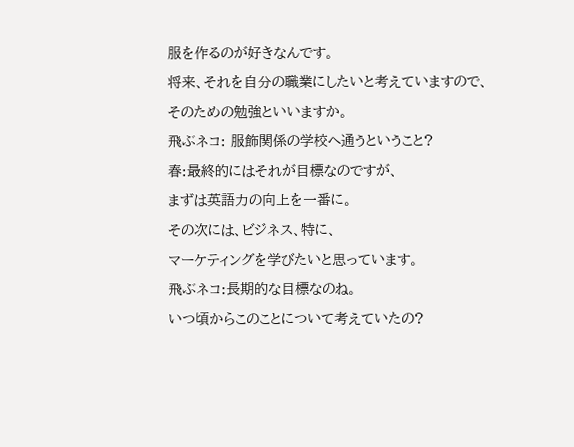服を作るのが好きなんです。
将来、それを自分の職業にしたいと考えていますので、
そのための勉強といいますか。
飛ぶネコ: 服飾関係の学校へ通うということ?
春:最終的にはそれが目標なのですが、
まずは英語力の向上を一番に。
その次には、ビジネス、特に、
マーケティングを学びたいと思っています。
飛ぶネコ:長期的な目標なのね。
いつ頃からこのことについて考えていたの?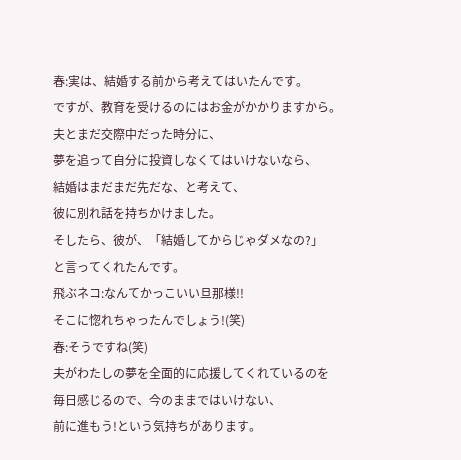春:実は、結婚する前から考えてはいたんです。
ですが、教育を受けるのにはお金がかかりますから。
夫とまだ交際中だった時分に、
夢を追って自分に投資しなくてはいけないなら、
結婚はまだまだ先だな、と考えて、
彼に別れ話を持ちかけました。
そしたら、彼が、「結婚してからじゃダメなの?」
と言ってくれたんです。
飛ぶネコ:なんてかっこいい旦那様!!
そこに惚れちゃったんでしょう!(笑)
春:そうですね(笑)
夫がわたしの夢を全面的に応援してくれているのを
毎日感じるので、今のままではいけない、
前に進もう!という気持ちがあります。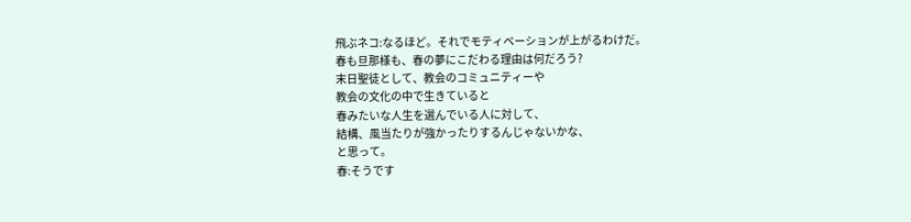飛ぶネコ:なるほど。それでモティベーションが上がるわけだ。
春も旦那様も、春の夢にこだわる理由は何だろう?
末日聖徒として、教会のコミュニティーや
教会の文化の中で生きていると
春みたいな人生を選んでいる人に対して、
結構、風当たりが強かったりするんじゃないかな、
と思って。
春:そうです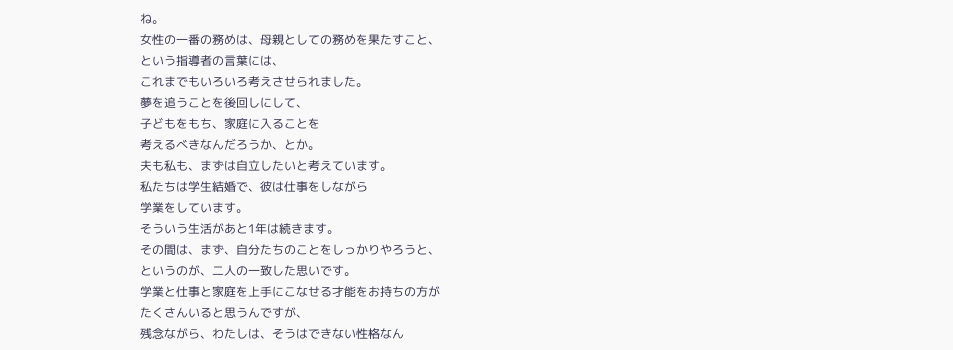ね。
女性の一番の務めは、母親としての務めを果たすこと、
という指導者の言葉には、
これまでもいろいろ考えさせられました。
夢を追うことを後回しにして、
子どもをもち、家庭に入ることを
考えるべきなんだろうか、とか。
夫も私も、まずは自立したいと考えています。
私たちは学生結婚で、彼は仕事をしながら
学業をしています。
そういう生活があと1年は続きます。
その間は、まず、自分たちのことをしっかりやろうと、
というのが、二人の一致した思いです。
学業と仕事と家庭を上手にこなせる才能をお持ちの方が
たくさんいると思うんですが、
残念ながら、わたしは、そうはできない性格なん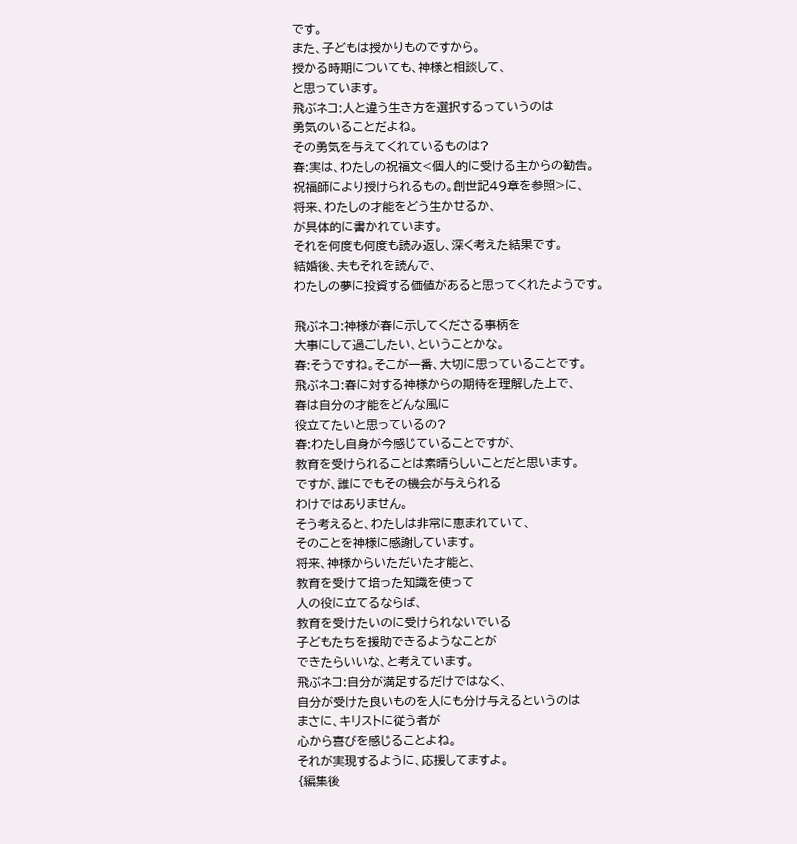です。
また、子どもは授かりものですから。
授かる時期についても、神様と相談して、
と思っています。
飛ぶネコ:人と違う生き方を選択するっていうのは
勇気のいることだよね。
その勇気を与えてくれているものは?
春:実は、わたしの祝福文<個人的に受ける主からの勧告。
祝福師により授けられるもの。創世記49章を参照>に、
将来、わたしの才能をどう生かせるか、
が具体的に書かれています。
それを何度も何度も読み返し、深く考えた結果です。
結婚後、夫もそれを読んで、
わたしの夢に投資する価値があると思ってくれたようです。

飛ぶネコ:神様が春に示してくださる事柄を
大事にして過ごしたい、ということかな。
春:そうですね。そこが一番、大切に思っていることです。
飛ぶネコ:春に対する神様からの期待を理解した上で、
春は自分の才能をどんな風に
役立てたいと思っているの?
春:わたし自身が今感じていることですが、
教育を受けられることは素晴らしいことだと思います。
ですが、誰にでもその機会が与えられる
わけではありません。
そう考えると、わたしは非常に恵まれていて、
そのことを神様に感謝しています。
将来、神様からいただいた才能と、
教育を受けて培った知識を使って
人の役に立てるならば、
教育を受けたいのに受けられないでいる
子どもたちを援助できるようなことが
できたらいいな、と考えています。
飛ぶネコ:自分が満足するだけではなく、
自分が受けた良いものを人にも分け与えるというのは
まさに、キリストに従う者が
心から喜びを感じることよね。
それが実現するように、応援してますよ。
{編集後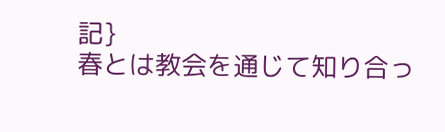記}
春とは教会を通じて知り合っ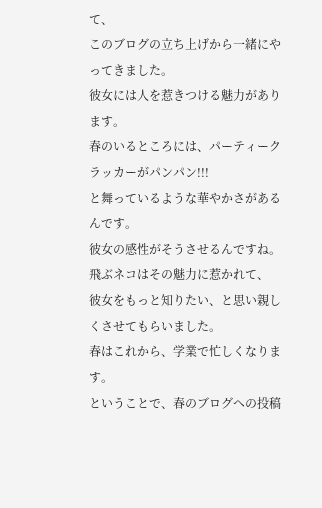て、
このブログの立ち上げから一緒にやってきました。
彼女には人を惹きつける魅力があります。
春のいるところには、パーティークラッカーがパンパン!!!
と舞っているような華やかさがあるんです。
彼女の感性がそうさせるんですね。
飛ぶネコはその魅力に惹かれて、
彼女をもっと知りたい、と思い親しくさせてもらいました。
春はこれから、学業で忙しくなります。
ということで、春のブログへの投稿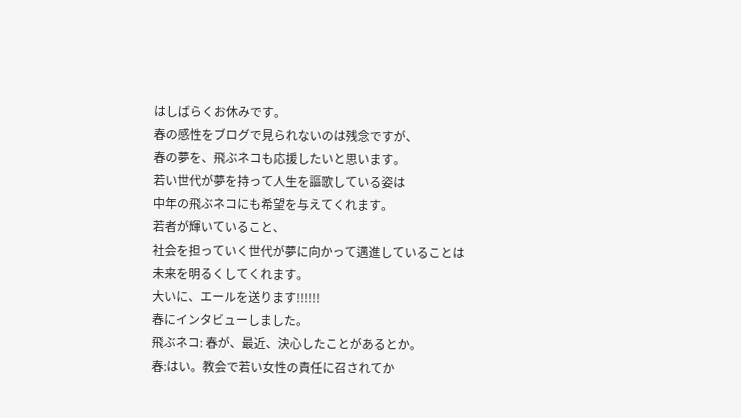はしばらくお休みです。
春の感性をブログで見られないのは残念ですが、
春の夢を、飛ぶネコも応援したいと思います。
若い世代が夢を持って人生を謳歌している姿は
中年の飛ぶネコにも希望を与えてくれます。
若者が輝いていること、
社会を担っていく世代が夢に向かって邁進していることは
未来を明るくしてくれます。
大いに、エールを送ります!!!!!!
春にインタビューしました。
飛ぶネコ: 春が、最近、決心したことがあるとか。
春:はい。教会で若い女性の責任に召されてか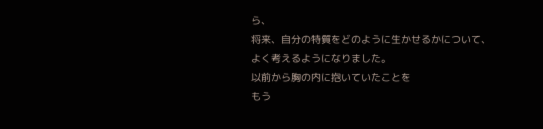ら、
将来、自分の特質をどのように生かせるかについて、
よく考えるようになりました。
以前から胸の内に抱いていたことを
もう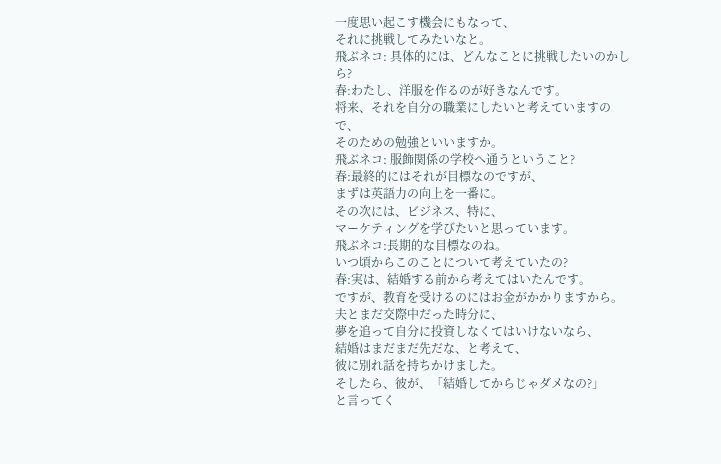一度思い起こす機会にもなって、
それに挑戦してみたいなと。
飛ぶネコ: 具体的には、どんなことに挑戦したいのかしら?
春:わたし、洋服を作るのが好きなんです。
将来、それを自分の職業にしたいと考えていますので、
そのための勉強といいますか。
飛ぶネコ: 服飾関係の学校へ通うということ?
春:最終的にはそれが目標なのですが、
まずは英語力の向上を一番に。
その次には、ビジネス、特に、
マーケティングを学びたいと思っています。
飛ぶネコ:長期的な目標なのね。
いつ頃からこのことについて考えていたの?
春:実は、結婚する前から考えてはいたんです。
ですが、教育を受けるのにはお金がかかりますから。
夫とまだ交際中だった時分に、
夢を追って自分に投資しなくてはいけないなら、
結婚はまだまだ先だな、と考えて、
彼に別れ話を持ちかけました。
そしたら、彼が、「結婚してからじゃダメなの?」
と言ってく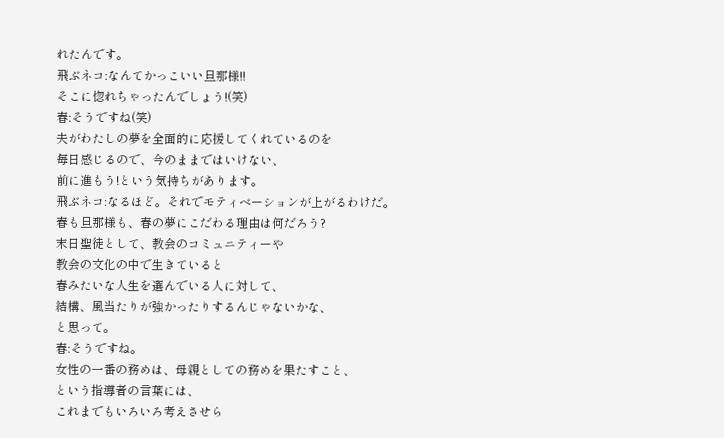れたんです。
飛ぶネコ:なんてかっこいい旦那様!!
そこに惚れちゃったんでしょう!(笑)
春:そうですね(笑)
夫がわたしの夢を全面的に応援してくれているのを
毎日感じるので、今のままではいけない、
前に進もう!という気持ちがあります。
飛ぶネコ:なるほど。それでモティベーションが上がるわけだ。
春も旦那様も、春の夢にこだわる理由は何だろう?
末日聖徒として、教会のコミュニティーや
教会の文化の中で生きていると
春みたいな人生を選んでいる人に対して、
結構、風当たりが強かったりするんじゃないかな、
と思って。
春:そうですね。
女性の一番の務めは、母親としての務めを果たすこと、
という指導者の言葉には、
これまでもいろいろ考えさせら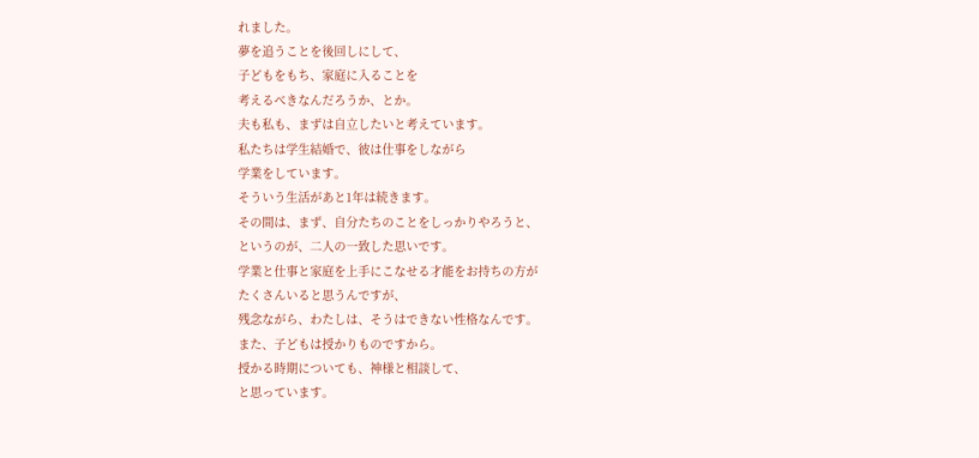れました。
夢を追うことを後回しにして、
子どもをもち、家庭に入ることを
考えるべきなんだろうか、とか。
夫も私も、まずは自立したいと考えています。
私たちは学生結婚で、彼は仕事をしながら
学業をしています。
そういう生活があと1年は続きます。
その間は、まず、自分たちのことをしっかりやろうと、
というのが、二人の一致した思いです。
学業と仕事と家庭を上手にこなせる才能をお持ちの方が
たくさんいると思うんですが、
残念ながら、わたしは、そうはできない性格なんです。
また、子どもは授かりものですから。
授かる時期についても、神様と相談して、
と思っています。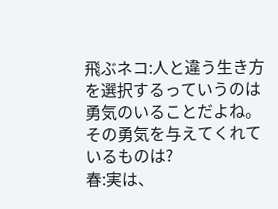飛ぶネコ:人と違う生き方を選択するっていうのは
勇気のいることだよね。
その勇気を与えてくれているものは?
春:実は、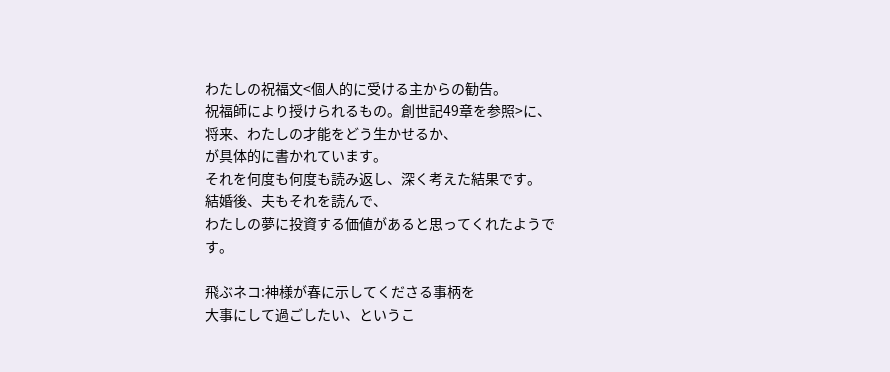わたしの祝福文<個人的に受ける主からの勧告。
祝福師により授けられるもの。創世記49章を参照>に、
将来、わたしの才能をどう生かせるか、
が具体的に書かれています。
それを何度も何度も読み返し、深く考えた結果です。
結婚後、夫もそれを読んで、
わたしの夢に投資する価値があると思ってくれたようです。

飛ぶネコ:神様が春に示してくださる事柄を
大事にして過ごしたい、というこ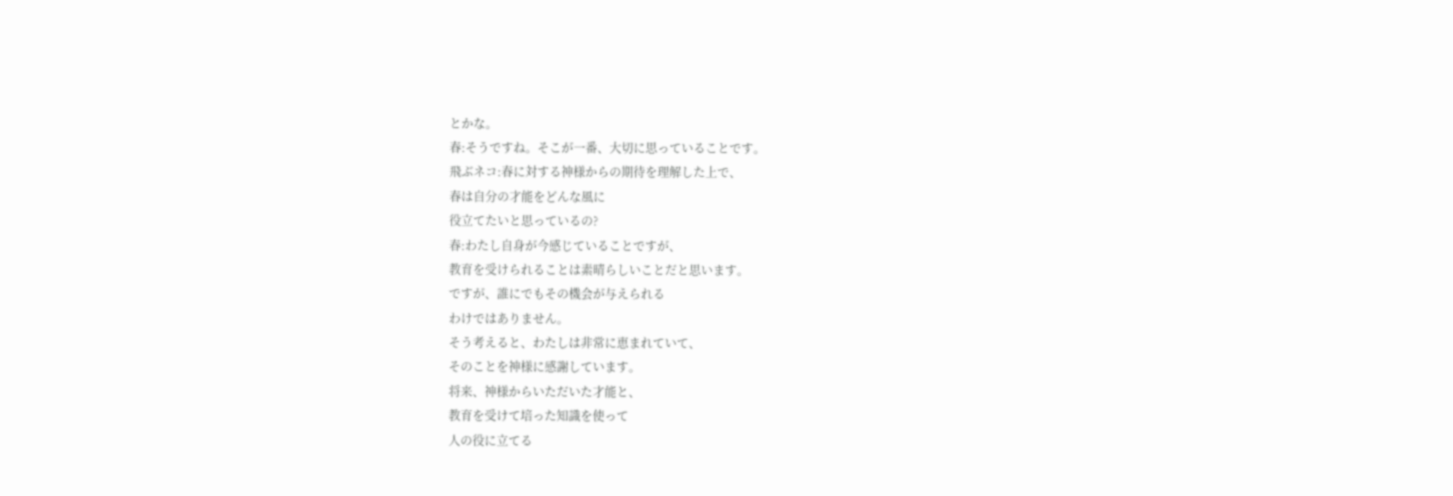とかな。
春:そうですね。そこが一番、大切に思っていることです。
飛ぶネコ:春に対する神様からの期待を理解した上で、
春は自分の才能をどんな風に
役立てたいと思っているの?
春:わたし自身が今感じていることですが、
教育を受けられることは素晴らしいことだと思います。
ですが、誰にでもその機会が与えられる
わけではありません。
そう考えると、わたしは非常に恵まれていて、
そのことを神様に感謝しています。
将来、神様からいただいた才能と、
教育を受けて培った知識を使って
人の役に立てる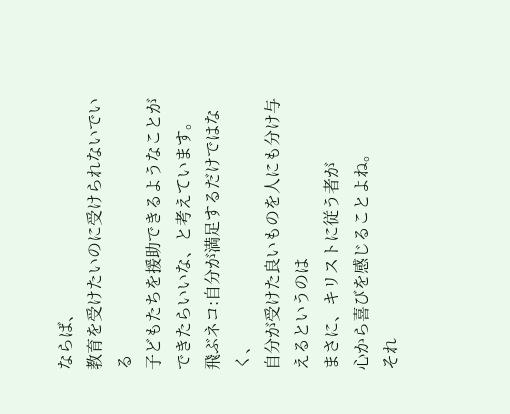ならば、
教育を受けたいのに受けられないでいる
子どもたちを援助できるようなことが
できたらいいな、と考えています。
飛ぶネコ:自分が満足するだけではなく、
自分が受けた良いものを人にも分け与えるというのは
まさに、キリストに従う者が
心から喜びを感じることよね。
それ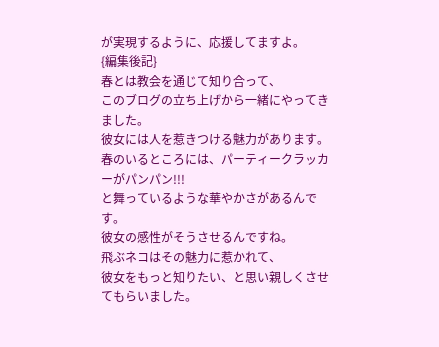が実現するように、応援してますよ。
{編集後記}
春とは教会を通じて知り合って、
このブログの立ち上げから一緒にやってきました。
彼女には人を惹きつける魅力があります。
春のいるところには、パーティークラッカーがパンパン!!!
と舞っているような華やかさがあるんです。
彼女の感性がそうさせるんですね。
飛ぶネコはその魅力に惹かれて、
彼女をもっと知りたい、と思い親しくさせてもらいました。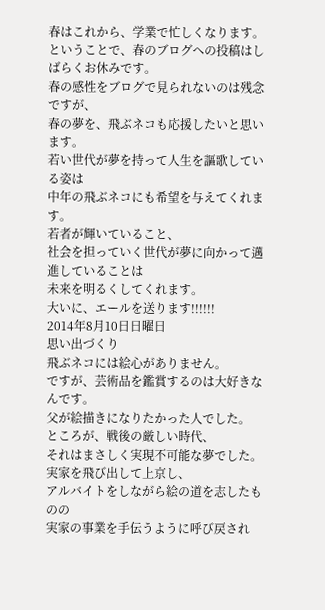春はこれから、学業で忙しくなります。
ということで、春のブログへの投稿はしばらくお休みです。
春の感性をブログで見られないのは残念ですが、
春の夢を、飛ぶネコも応援したいと思います。
若い世代が夢を持って人生を謳歌している姿は
中年の飛ぶネコにも希望を与えてくれます。
若者が輝いていること、
社会を担っていく世代が夢に向かって邁進していることは
未来を明るくしてくれます。
大いに、エールを送ります!!!!!!
2014年8月10日日曜日
思い出づくり
飛ぶネコには絵心がありません。
ですが、芸術品を鑑賞するのは大好きなんです。
父が絵描きになりたかった人でした。
ところが、戦後の厳しい時代、
それはまさしく実現不可能な夢でした。
実家を飛び出して上京し、
アルバイトをしながら絵の道を志したものの
実家の事業を手伝うように呼び戻され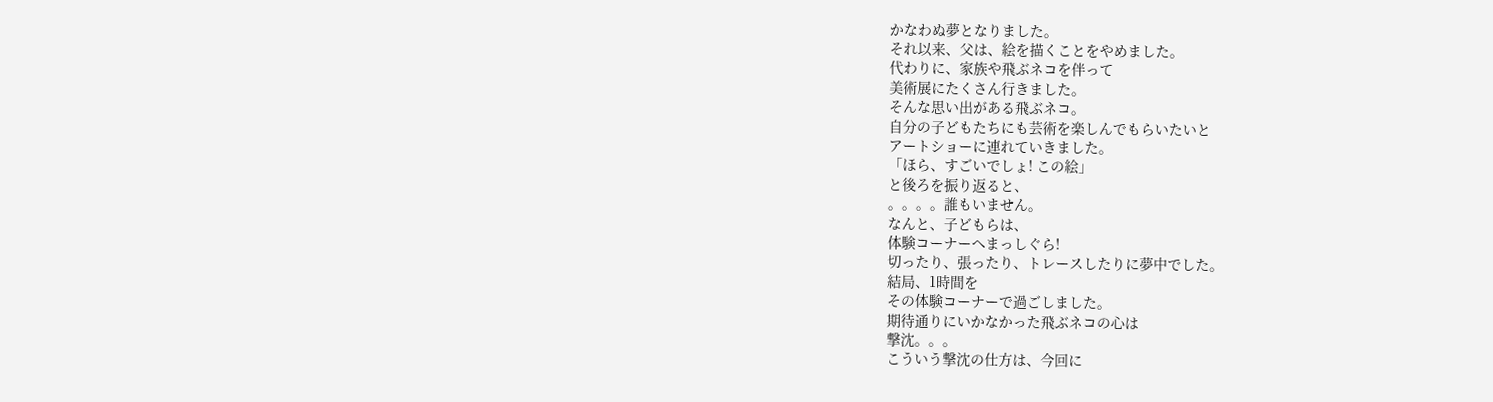かなわぬ夢となりました。
それ以来、父は、絵を描くことをやめました。
代わりに、家族や飛ぶネコを伴って
美術展にたくさん行きました。
そんな思い出がある飛ぶネコ。
自分の子どもたちにも芸術を楽しんでもらいたいと
アートショーに連れていきました。
「ほら、すごいでしょ! この絵」
と後ろを振り返ると、
。。。。誰もいません。
なんと、子どもらは、
体験コーナーへまっしぐら!
切ったり、張ったり、トレースしたりに夢中でした。
結局、1時間を
その体験コーナーで過ごしました。
期待通りにいかなかった飛ぶネコの心は
撃沈。。。
こういう撃沈の仕方は、今回に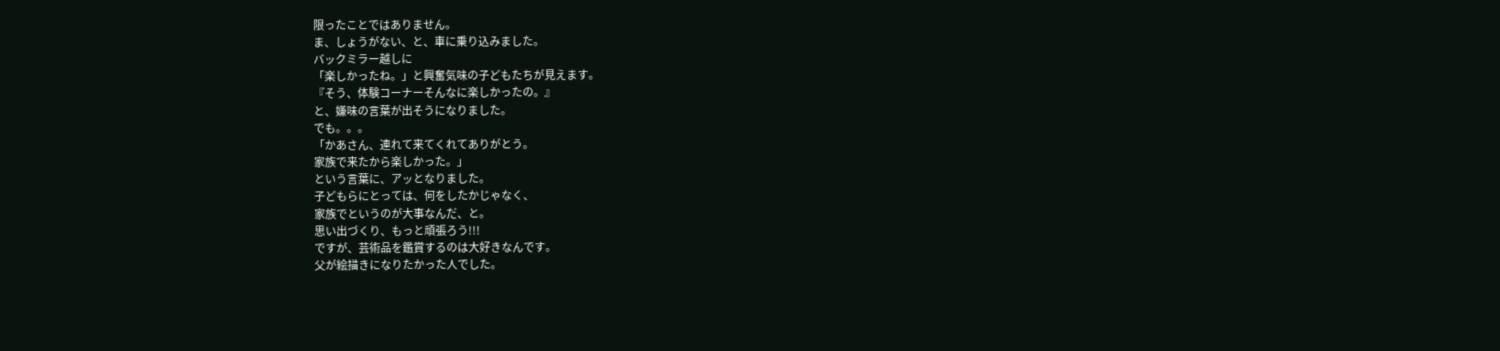限ったことではありません。
ま、しょうがない、と、車に乗り込みました。
バックミラー越しに
「楽しかったね。」と興奮気味の子どもたちが見えます。
『そう、体験コーナーそんなに楽しかったの。』
と、嫌味の言葉が出そうになりました。
でも。。。
「かあさん、連れて来てくれてありがとう。
家族で来たから楽しかった。」
という言葉に、アッとなりました。
子どもらにとっては、何をしたかじゃなく、
家族でというのが大事なんだ、と。
思い出づくり、もっと頑張ろう!!!
ですが、芸術品を鑑賞するのは大好きなんです。
父が絵描きになりたかった人でした。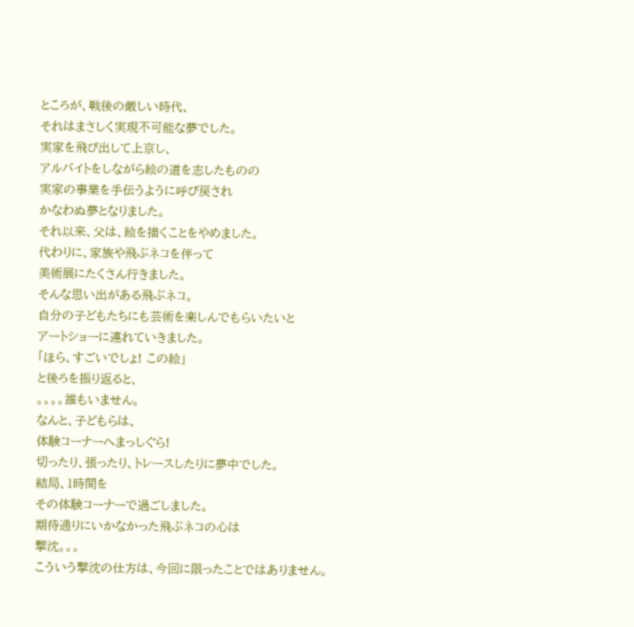ところが、戦後の厳しい時代、
それはまさしく実現不可能な夢でした。
実家を飛び出して上京し、
アルバイトをしながら絵の道を志したものの
実家の事業を手伝うように呼び戻され
かなわぬ夢となりました。
それ以来、父は、絵を描くことをやめました。
代わりに、家族や飛ぶネコを伴って
美術展にたくさん行きました。
そんな思い出がある飛ぶネコ。
自分の子どもたちにも芸術を楽しんでもらいたいと
アートショーに連れていきました。
「ほら、すごいでしょ! この絵」
と後ろを振り返ると、
。。。。誰もいません。
なんと、子どもらは、
体験コーナーへまっしぐら!
切ったり、張ったり、トレースしたりに夢中でした。
結局、1時間を
その体験コーナーで過ごしました。
期待通りにいかなかった飛ぶネコの心は
撃沈。。。
こういう撃沈の仕方は、今回に限ったことではありません。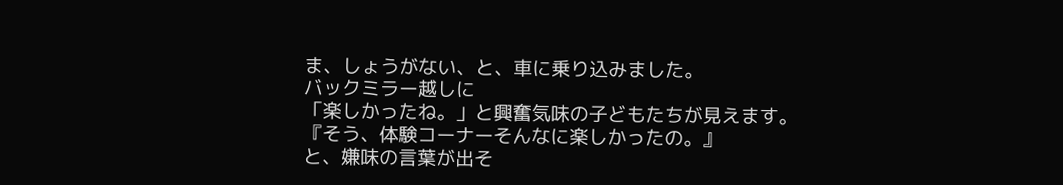ま、しょうがない、と、車に乗り込みました。
バックミラー越しに
「楽しかったね。」と興奮気味の子どもたちが見えます。
『そう、体験コーナーそんなに楽しかったの。』
と、嫌味の言葉が出そ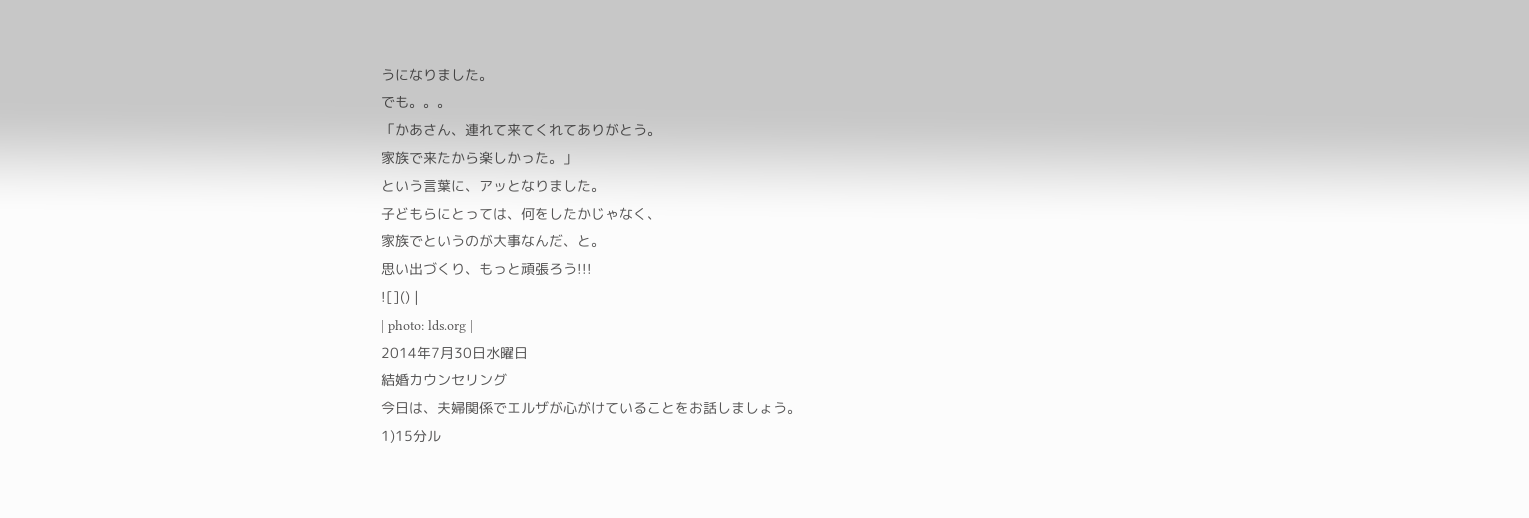うになりました。
でも。。。
「かあさん、連れて来てくれてありがとう。
家族で来たから楽しかった。」
という言葉に、アッとなりました。
子どもらにとっては、何をしたかじゃなく、
家族でというのが大事なんだ、と。
思い出づくり、もっと頑張ろう!!!
![]() |
| photo: lds.org |
2014年7月30日水曜日
結婚カウンセリング
今日は、夫婦関係でエルザが心がけていることをお話しましょう。
1)15分ル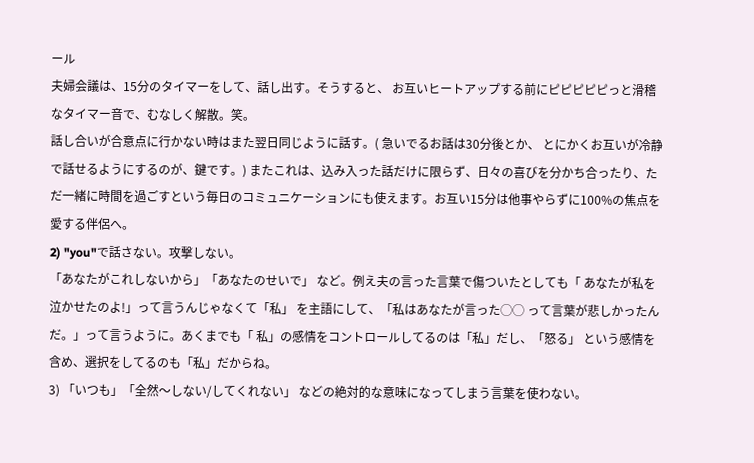ール
夫婦会議は、15分のタイマーをして、話し出す。そうすると、 お互いヒートアップする前にピピピピピっと滑稽なタイマー音で、むなしく解散。笑。
話し合いが合意点に行かない時はまた翌日同じように話す。( 急いでるお話は30分後とか、 とにかくお互いが冷静で話せるようにするのが、鍵です。) またこれは、込み入った話だけに限らず、日々の喜びを分かち合ったり、ただ一緒に時間を過ごすという毎日のコミュニケーションにも使えます。お互い15分は他事やらずに100%の焦点を愛する伴侶へ。
2) "you"で話さない。攻撃しない。
「あなたがこれしないから」「あなたのせいで」 など。例え夫の言った言葉で傷ついたとしても「 あなたが私を泣かせたのよ!」って言うんじゃなくて「私」 を主語にして、「私はあなたが言った◯◯ って言葉が悲しかったんだ。」って言うように。あくまでも「 私」の感情をコントロールしてるのは「私」だし、「怒る」 という感情を含め、選択をしてるのも「私」だからね。
3) 「いつも」「全然〜しない/してくれない」 などの絶対的な意味になってしまう言葉を使わない。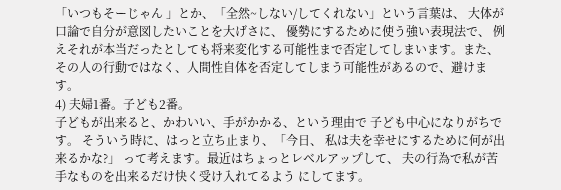「いつもそーじゃん 」とか、「全然~しない/してくれない」という言葉は、 大体が口論で自分が意図したいことを大げさに、 優勢にするために使う強い表現法で、 例えそれが本当だったとしても将来変化する可能性まで否定してしまいます。また、 その人の行動ではなく、人間性自体を否定してしまう可能性があるので、避けます。
4) 夫婦1番。子ども2番。
子どもが出来ると、かわいい、手がかかる、という理由で 子ども中心になりがちです。 そういう時に、はっと立ち止まり、「今日、 私は夫を幸せにするために何が出来るかな?」 って考えます。最近はちょっとレベルアップして、 夫の行為で私が苦手なものを出来るだけ快く受け入れてるよう にしてます。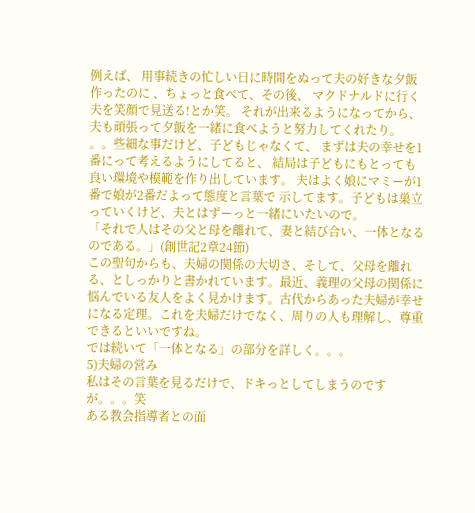例えば、 用事続きの忙しい日に時間をぬって夫の好きな夕飯作ったのに 、ちょっと食べて、その後、 マクドナルドに行く夫を笑顔で見送る!とか笑。 それが出来るようになってから、 夫も頑張って夕飯を一緒に食べようと努力してくれたり。 。。些細な事だけど、子どもじゃなくて、 まずは夫の幸せを1番にって考えるようにしてると、 結局は子どもにもとっても良い環境や模範を作り出しています。 夫はよく娘にマミーが1番で娘が2番だよって態度と言葉で 示してます。子どもは巣立っていくけど、夫とはずーっと一緒にいたいので。
「それで人はその父と母を離れて、妻と結び合い、一体となるのである。」(創世記2章24節)
この聖句からも、夫婦の関係の大切さ、そして、父母を離れる、としっかりと書かれています。最近、義理の父母の関係に悩んでいる友人をよく見かけます。古代からあった夫婦が幸せになる定理。これを夫婦だけでなく、周りの人も理解し、尊重できるといいですね。
では続いて「一体となる」の部分を詳しく。。。
5)夫婦の営み
私はその言葉を見るだけで、ドキっとしてしまうのですが。。。笑
ある教会指導者との面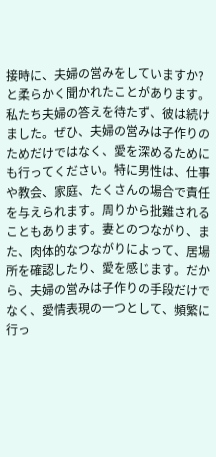接時に、夫婦の営みをしていますか?と柔らかく聞かれたことがあります。私たち夫婦の答えを待たず、彼は続けました。ぜひ、夫婦の営みは子作りのためだけではなく、愛を深めるためにも行ってください。特に男性は、仕事や教会、家庭、たくさんの場合で責任を与えられます。周りから批難されることもあります。妻とのつながり、また、肉体的なつながりによって、居場所を確認したり、愛を感じます。だから、夫婦の営みは子作りの手段だけでなく、愛情表現の一つとして、頻繁に行っ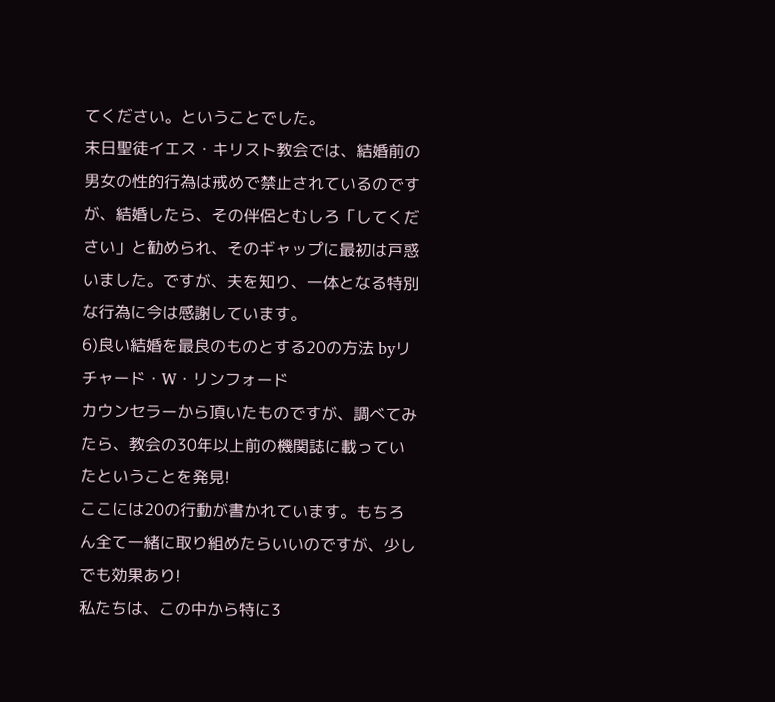てください。ということでした。
末日聖徒イエス・キリスト教会では、結婚前の男女の性的行為は戒めで禁止されているのですが、結婚したら、その伴侶とむしろ「してください」と勧められ、そのギャップに最初は戸惑いました。ですが、夫を知り、一体となる特別な行為に今は感謝しています。
6)良い結婚を最良のものとする20の方法 byリチャード・W・リンフォード
カウンセラーから頂いたものですが、調べてみたら、教会の30年以上前の機関誌に載っていたということを発見!
ここには20の行動が書かれています。もちろん全て一緒に取り組めたらいいのですが、少しでも効果あり!
私たちは、この中から特に3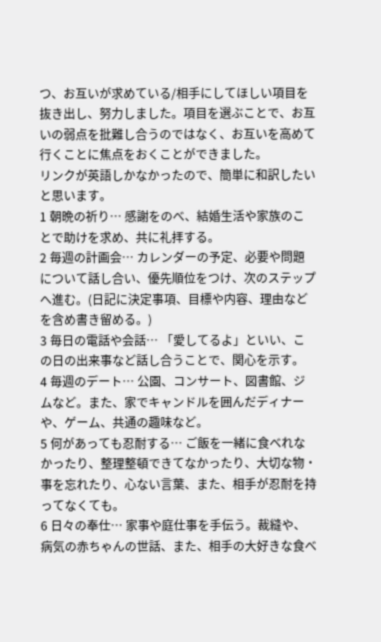つ、お互いが求めている/相手にしてほしい項目を抜き出し、努力しました。項目を選ぶことで、お互いの弱点を批難し合うのではなく、お互いを高めて行くことに焦点をおくことができました。
リンクが英語しかなかったので、簡単に和訳したいと思います。
1 朝晩の祈り… 感謝をのべ、結婚生活や家族のことで助けを求め、共に礼拝する。
2 毎週の計画会… カレンダーの予定、必要や問題について話し合い、優先順位をつけ、次のステップへ進む。(日記に決定事項、目標や内容、理由などを含め書き留める。)
3 毎日の電話や会話… 「愛してるよ」といい、この日の出来事など話し合うことで、関心を示す。
4 毎週のデート… 公園、コンサート、図書館、ジムなど。また、家でキャンドルを囲んだディナーや、ゲーム、共通の趣味など。
5 何があっても忍耐する… ご飯を一緒に食べれなかったり、整理整頓できてなかったり、大切な物・事を忘れたり、心ない言葉、また、相手が忍耐を持ってなくても。
6 日々の奉仕… 家事や庭仕事を手伝う。裁縫や、病気の赤ちゃんの世話、また、相手の大好きな食べ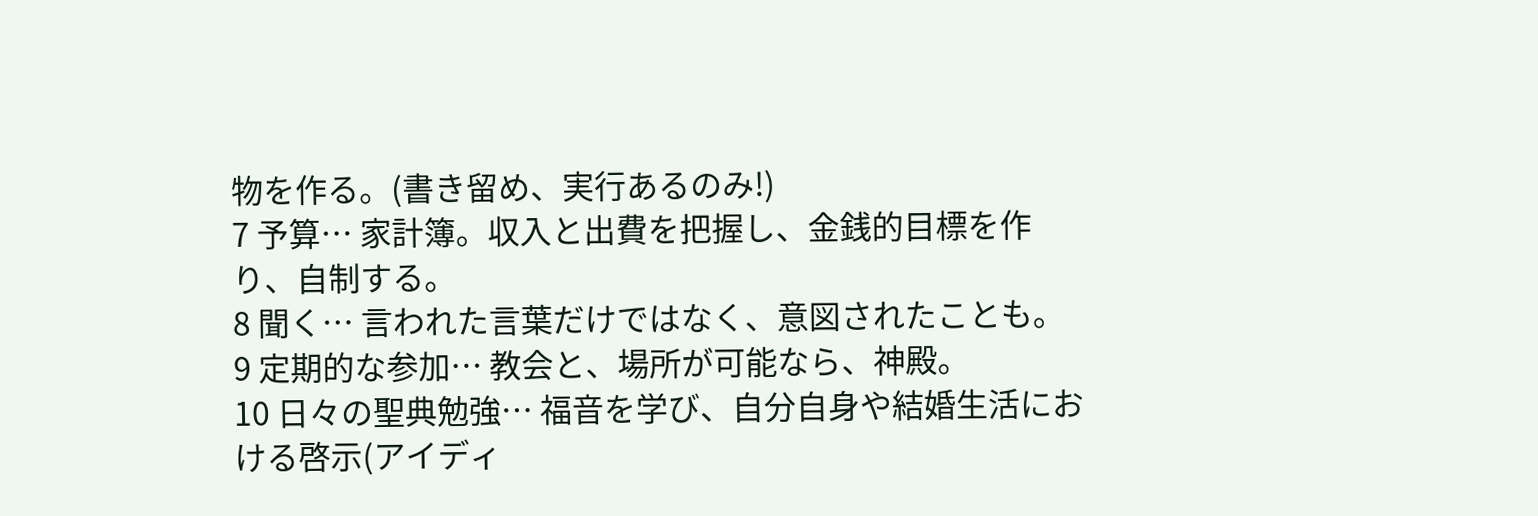物を作る。(書き留め、実行あるのみ!)
7 予算… 家計簿。収入と出費を把握し、金銭的目標を作り、自制する。
8 聞く… 言われた言葉だけではなく、意図されたことも。
9 定期的な参加… 教会と、場所が可能なら、神殿。
10 日々の聖典勉強… 福音を学び、自分自身や結婚生活における啓示(アイディ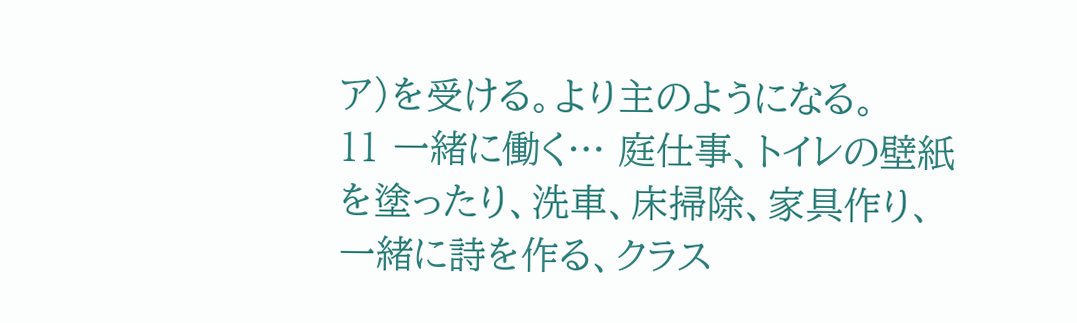ア)を受ける。より主のようになる。
11 一緒に働く… 庭仕事、トイレの壁紙を塗ったり、洗車、床掃除、家具作り、一緒に詩を作る、クラス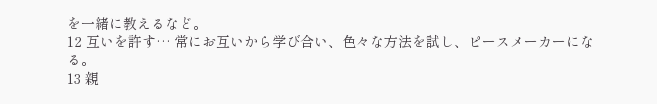を一緒に教えるなど。
12 互いを許す… 常にお互いから学び合い、色々な方法を試し、ピースメーカーになる。
13 親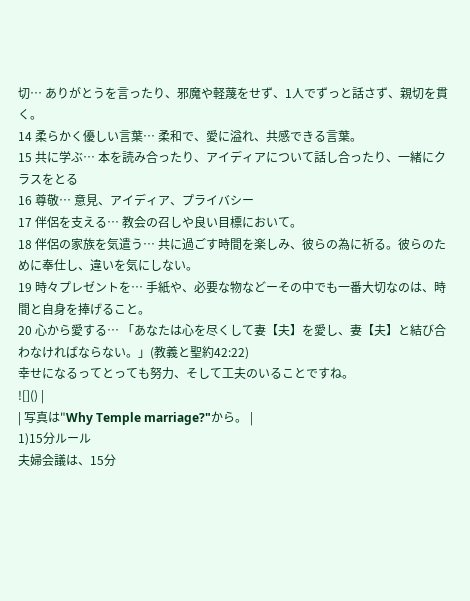切… ありがとうを言ったり、邪魔や軽蔑をせず、1人でずっと話さず、親切を貫く。
14 柔らかく優しい言葉… 柔和で、愛に溢れ、共感できる言葉。
15 共に学ぶ… 本を読み合ったり、アイディアについて話し合ったり、一緒にクラスをとる
16 尊敬… 意見、アイディア、プライバシー
17 伴侶を支える… 教会の召しや良い目標において。
18 伴侶の家族を気遣う… 共に過ごす時間を楽しみ、彼らの為に祈る。彼らのために奉仕し、違いを気にしない。
19 時々プレゼントを… 手紙や、必要な物などーその中でも一番大切なのは、時間と自身を捧げること。
20 心から愛する… 「あなたは心を尽くして妻【夫】を愛し、妻【夫】と結び合わなければならない。」(教義と聖約42:22)
幸せになるってとっても努力、そして工夫のいることですね。
![]() |
| 写真は"Why Temple marriage?"から。 |
1)15分ルール
夫婦会議は、15分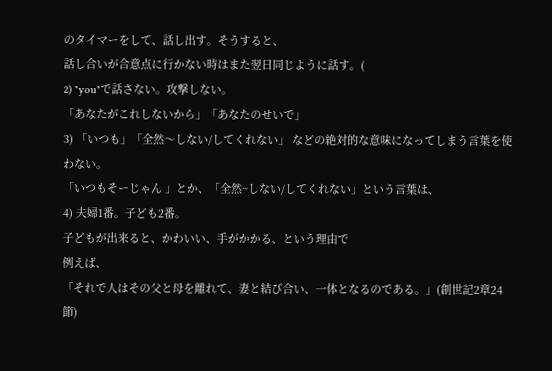のタイマーをして、話し出す。そうすると、
話し合いが合意点に行かない時はまた翌日同じように話す。(
2) "you"で話さない。攻撃しない。
「あなたがこれしないから」「あなたのせいで」
3) 「いつも」「全然〜しない/してくれない」 などの絶対的な意味になってしまう言葉を使わない。
「いつもそーじゃん 」とか、「全然~しない/してくれない」という言葉は、
4) 夫婦1番。子ども2番。
子どもが出来ると、かわいい、手がかかる、という理由で
例えば、
「それで人はその父と母を離れて、妻と結び合い、一体となるのである。」(創世記2章24節)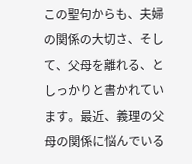この聖句からも、夫婦の関係の大切さ、そして、父母を離れる、としっかりと書かれています。最近、義理の父母の関係に悩んでいる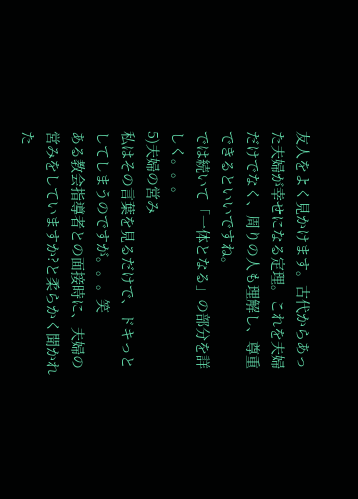友人をよく見かけます。古代からあった夫婦が幸せになる定理。これを夫婦だけでなく、周りの人も理解し、尊重できるといいですね。
では続いて「一体となる」の部分を詳しく。。。
5)夫婦の営み
私はその言葉を見るだけで、ドキっとしてしまうのですが。。。笑
ある教会指導者との面接時に、夫婦の営みをしていますか?と柔らかく聞かれた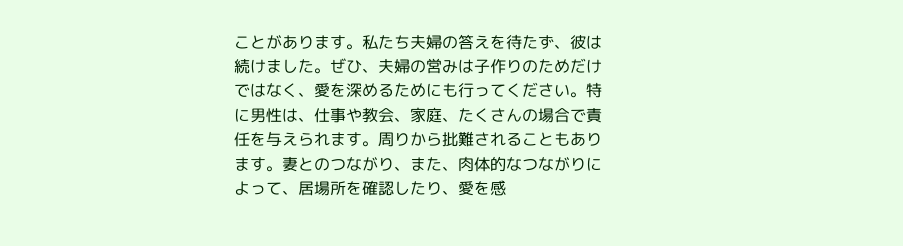ことがあります。私たち夫婦の答えを待たず、彼は続けました。ぜひ、夫婦の営みは子作りのためだけではなく、愛を深めるためにも行ってください。特に男性は、仕事や教会、家庭、たくさんの場合で責任を与えられます。周りから批難されることもあります。妻とのつながり、また、肉体的なつながりによって、居場所を確認したり、愛を感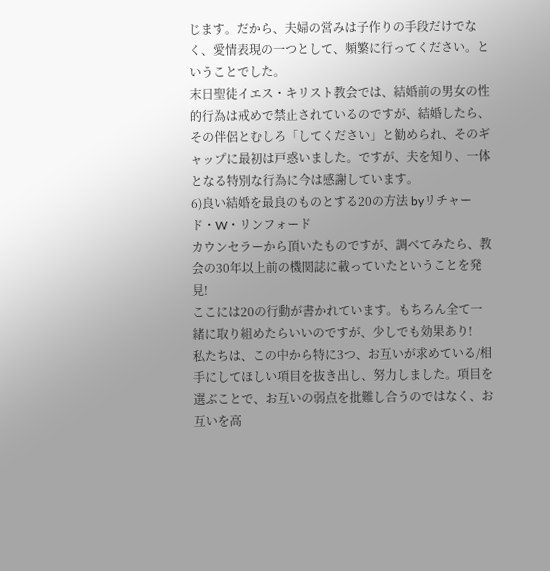じます。だから、夫婦の営みは子作りの手段だけでなく、愛情表現の一つとして、頻繁に行ってください。ということでした。
末日聖徒イエス・キリスト教会では、結婚前の男女の性的行為は戒めで禁止されているのですが、結婚したら、その伴侶とむしろ「してください」と勧められ、そのギャップに最初は戸惑いました。ですが、夫を知り、一体となる特別な行為に今は感謝しています。
6)良い結婚を最良のものとする20の方法 byリチャード・W・リンフォード
カウンセラーから頂いたものですが、調べてみたら、教会の30年以上前の機関誌に載っていたということを発見!
ここには20の行動が書かれています。もちろん全て一緒に取り組めたらいいのですが、少しでも効果あり!
私たちは、この中から特に3つ、お互いが求めている/相手にしてほしい項目を抜き出し、努力しました。項目を選ぶことで、お互いの弱点を批難し合うのではなく、お互いを高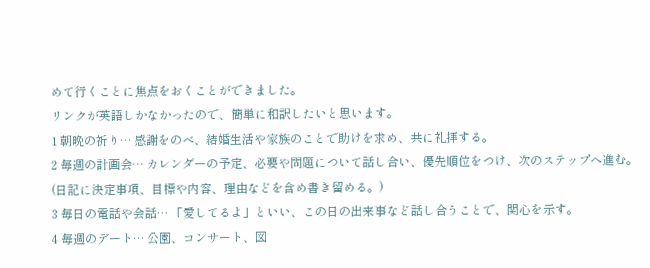めて行くことに焦点をおくことができました。
リンクが英語しかなかったので、簡単に和訳したいと思います。
1 朝晩の祈り… 感謝をのべ、結婚生活や家族のことで助けを求め、共に礼拝する。
2 毎週の計画会… カレンダーの予定、必要や問題について話し合い、優先順位をつけ、次のステップへ進む。(日記に決定事項、目標や内容、理由などを含め書き留める。)
3 毎日の電話や会話… 「愛してるよ」といい、この日の出来事など話し合うことで、関心を示す。
4 毎週のデート… 公園、コンサート、図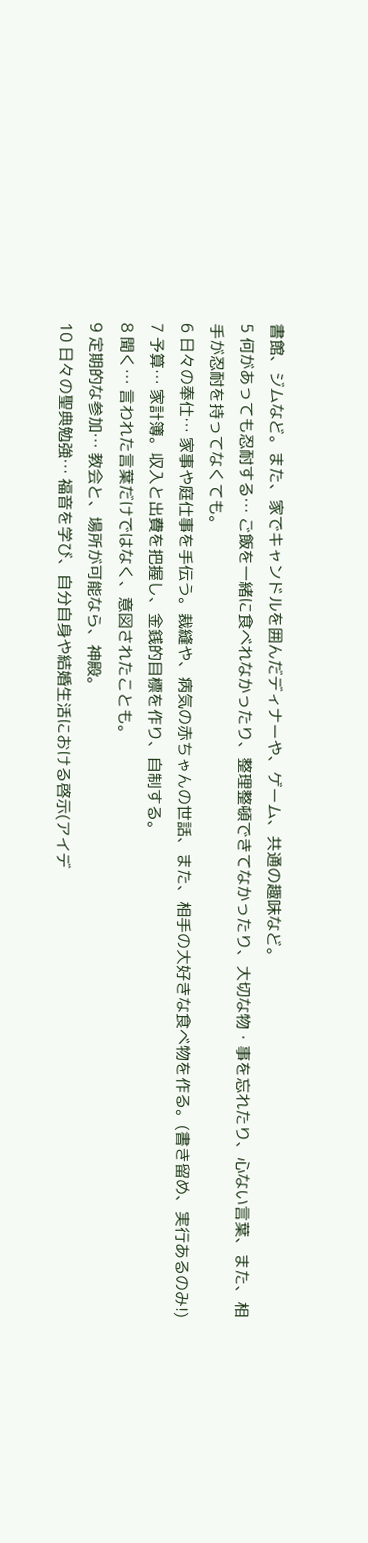書館、ジムなど。また、家でキャンドルを囲んだディナーや、ゲーム、共通の趣味など。
5 何があっても忍耐する… ご飯を一緒に食べれなかったり、整理整頓できてなかったり、大切な物・事を忘れたり、心ない言葉、また、相手が忍耐を持ってなくても。
6 日々の奉仕… 家事や庭仕事を手伝う。裁縫や、病気の赤ちゃんの世話、また、相手の大好きな食べ物を作る。(書き留め、実行あるのみ!)
7 予算… 家計簿。収入と出費を把握し、金銭的目標を作り、自制する。
8 聞く… 言われた言葉だけではなく、意図されたことも。
9 定期的な参加… 教会と、場所が可能なら、神殿。
10 日々の聖典勉強… 福音を学び、自分自身や結婚生活における啓示(アイデ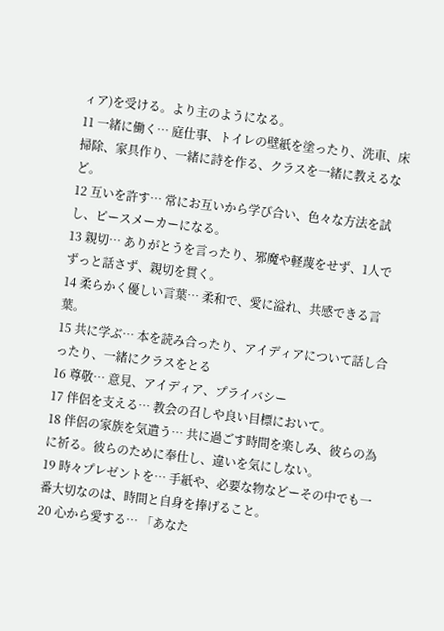ィア)を受ける。より主のようになる。
11 一緒に働く… 庭仕事、トイレの壁紙を塗ったり、洗車、床掃除、家具作り、一緒に詩を作る、クラスを一緒に教えるなど。
12 互いを許す… 常にお互いから学び合い、色々な方法を試し、ピースメーカーになる。
13 親切… ありがとうを言ったり、邪魔や軽蔑をせず、1人でずっと話さず、親切を貫く。
14 柔らかく優しい言葉… 柔和で、愛に溢れ、共感できる言葉。
15 共に学ぶ… 本を読み合ったり、アイディアについて話し合ったり、一緒にクラスをとる
16 尊敬… 意見、アイディア、プライバシー
17 伴侶を支える… 教会の召しや良い目標において。
18 伴侶の家族を気遣う… 共に過ごす時間を楽しみ、彼らの為に祈る。彼らのために奉仕し、違いを気にしない。
19 時々プレゼントを… 手紙や、必要な物などーその中でも一番大切なのは、時間と自身を捧げること。
20 心から愛する… 「あなた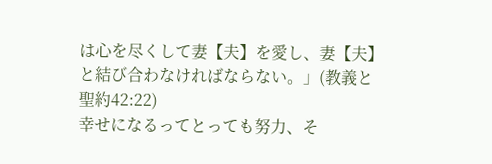は心を尽くして妻【夫】を愛し、妻【夫】と結び合わなければならない。」(教義と聖約42:22)
幸せになるってとっても努力、そ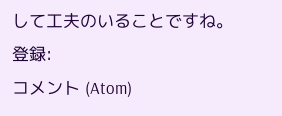して工夫のいることですね。
登録:
コメント (Atom)